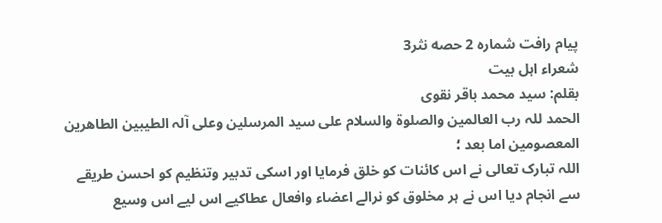پیام رافت شماره 2 حصه نثر3
شعراء اہل بیت
بقلم: سید محمد باقر نقوی
الحمد للہ رب العالمین والصلوة والسلام علی سید المرسلین وعلی آلہ الطیبین الطاھرین المعصومین اما بعد ؛
اللہ تبارک تعالی نے اس کائنات کو خلق فرمایا اور اسکی تدبیر وتنظیم کو احسن طریقے سے انجام دیا اس نے ہر مخلوق کو نرالے اعضاء وافعال عطاکیے اس لیے اس وسیع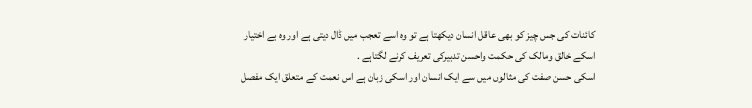کائنات کی جس چیز کو بھی عاقل انسان دیکھتا ہے تو وہ اسے تعجب میں ڈال دیتی ہے اور وہ بے اختیار اسکے خالق ومالک کی حکمت واحسن تدبیرکی تعریف کرنے لگتاہے .
اسکی حسن صفت کی مثالوں میں سے ایک انسان اور اسکی زبان ہے اس نعمت کے متعلق ایک مفصل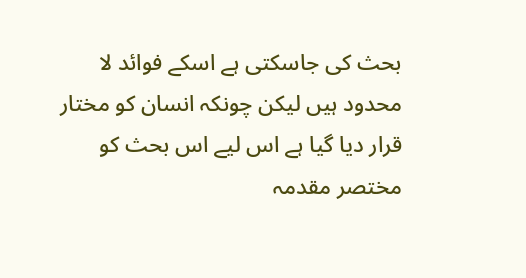بحث کی جاسکتی ہے اسکے فوائد لا محدود ہیں لیکن چونکہ انسان کو مختار قرار دیا گیا ہے اس لیے اس بحث کو مختصر مقدمہ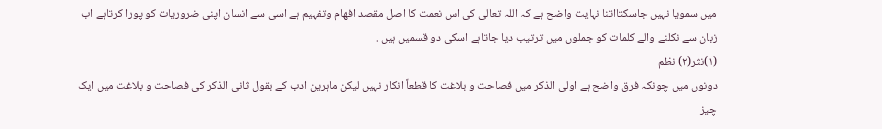میں سمویا نہیں جاسکتااتنا نہایت واضح ہے کہ اللہ تعالی کی اس نعمت کا اصل مقصد افھام وتفہیم ہے اسی سے انسان اپنی ضروریات کو پورا کرتاہے اب زبان سے نکلنے والے کلمات کو جملوں میں ترتیب دیا جاتاہے اسکی دو قسمیں ہیں .
(١)نثر(٢) نظم
دونوں میں چونکہ فرق واضح ہے اولی الذکر میں فصاحت و بلاغت کا قطعاً انکار نہیں لیکن ماہرین ادب کے بقول ثانی الذکر کی فصاحت و بلاغت میں ایک چیز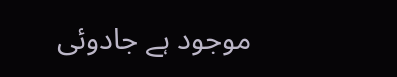موجود ہے جادوئی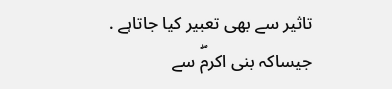تاثیر سے بھی تعبیر کیا جاتاہے .
جیساکہ بنی اکرمۖ سے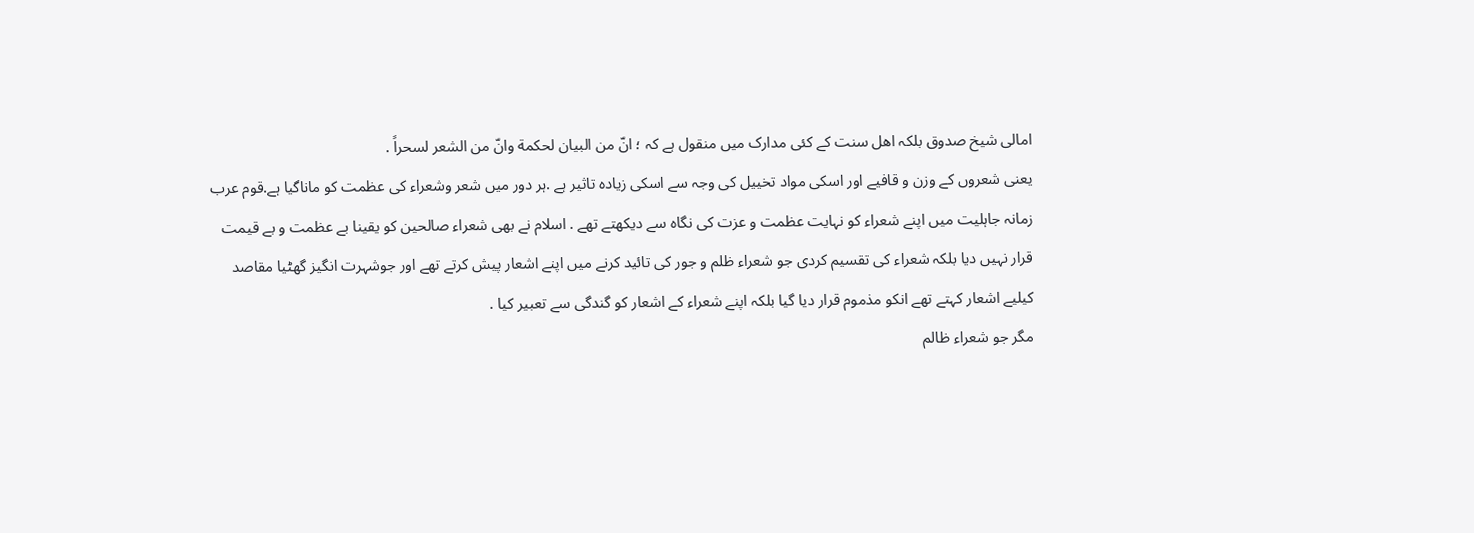امالی شیخ صدوق بلکہ اھل سنت کے کئی مدارک میں منقول ہے کہ ؛ انّ من البیان لحکمة وانّ من الشعر لسحراً .
یعنی شعروں کے وزن و قافیے اور اسکی مواد تخییل کی وجہ سے اسکی زیادہ تاثیر ہے .ہر دور میں شعر وشعراء کی عظمت کو ماناگیا ہے.قوم عرب زمانہ جاہلیت میں اپنے شعراء کو نہایت عظمت و عزت کی نگاہ سے دیکھتے تھے . اسلام نے بھی شعراء صالحین کو یقینا بے عظمت و بے قیمت قرار نہیں دیا بلکہ شعراء کی تقسیم کردی جو شعراء ظلم و جور کی تائید کرنے میں اپنے اشعار پیش کرتے تھے اور جوشہرت انگیز گھٹیا مقاصد کیلیے اشعار کہتے تھے انکو مذموم قرار دیا گیا بلکہ اپنے شعراء کے اشعار کو گندگی سے تعبیر کیا .
مگر جو شعراء ظالم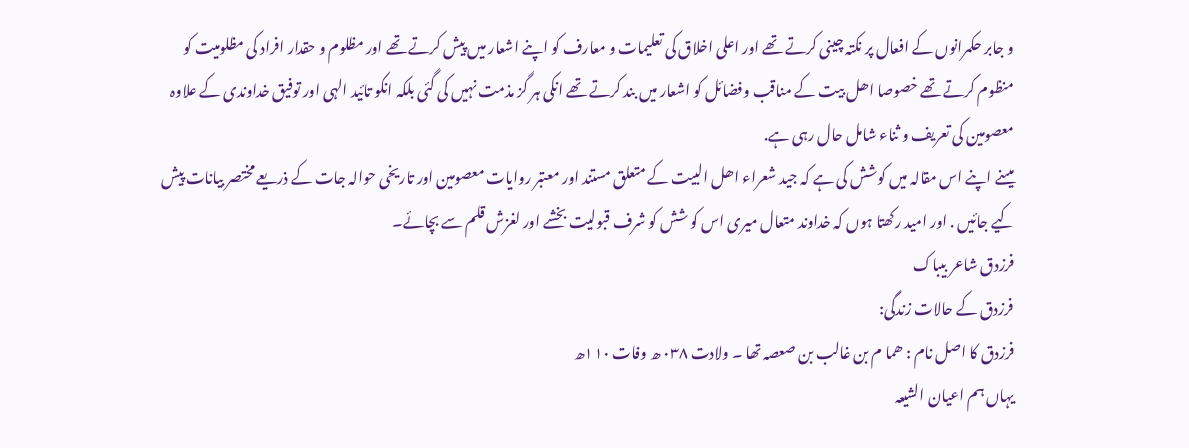و جابر حکمرانوں کے افعال پر نکتہ چینی کرتے تھے اور اعلی اخلاق کی تعلیمات و معارف کو اپنے اشعار میں پیش کرتے تھے اور مظلوم و حقدار افراد کی مظلومیت کو منظوم کرتے تھے خصوصا اھل بیت کے مناقب وفضائل کو اشعار میں بند کرتے تھے انکی ہر گز مذمت نہیں کی گئی بلکہ انکو تائید الہی اور توفیق خداوندی کے علاوہ معصومین کی تعریف و ثناء شامل حال رہی ہے.
میںنے اپنے اس مقالہ میں کوشش کی ہے کہ جید شعراء اھل البیت کے متعلق مستند اور معتبر روایات معصومین اور تاریخی حوالہ جات کے ذریعے مختصر بیانات پیش کیے جائیں . اور امید رکھتا ہوں کہ خداوند متعال میری اس کو شش کو شرف قبولیت بخشے اور لغزش قلم سے بچائے۔
فرزدق شاعر بیباک
فرزدق کے حالات زندگی:
فرزدق کا اصل نام : ھما م بن غالب بن صعصہ تھا ۔ ولادت ٠٣٨ ھ وفات ١١٠ھ
یہاں ہم اعیان الشیعہ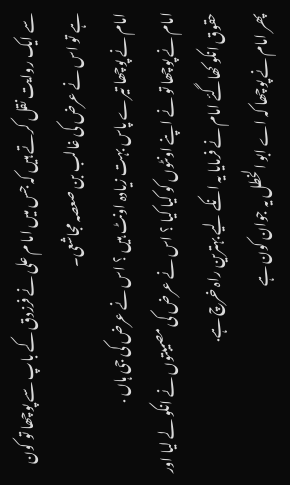سے ایک روایت نقل کرتے ہیں کہ جس میں اما م علی نے فرزدق کے باپ سے پوچھا تو کون ہے تو اس نے عرض کی غالب بن صعصہ مجاشعی۔
امام نے پوچھا تیرے پاس بہت زیادہ اونٹ ہیں ؟ اس نے عرض کی جی ہاں .
امام نے پوچھا تو نے اپنے اونٹوں کو کیا کیا ؟ اس نے عرض کی مصیبتوں نے انکو لے لیا اور حقوق انکو کھاگئے امام نے فرمایا یہ انکے لیے بہترین راہ خرچ ہے.
پھر امام نے پوچھا کہ اے ابو الخطل یہ جوان کون ہے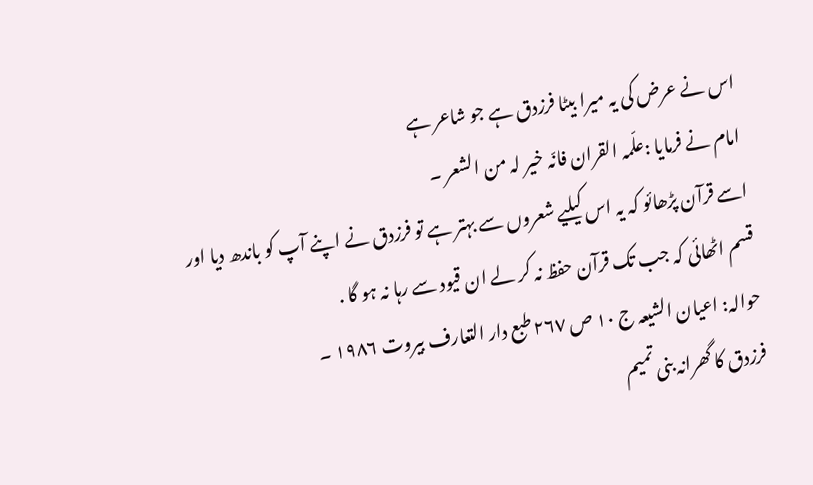اس نے عرض کی یہ میرا بیٹا فرزدق ہے جو شاعر ہے
امام نے فرمایا :علّمہ القران فانّہ خیر لہ من الشعر ۔
اسے قرآن پڑھائو کہ یہ اس کیلیے شعروں سے بہتر ہے تو فرزدق نے اپنے آپ کو باندھ دیا اور قسم اٹھائی کہ جب تک قرآن حفظ نہ کر لے ان قیود سے رہا نہ ہو گا .
حوالہ: اعیان الشیعہ ج ١٠ ص ٢٦٧ طبع دار التعارف بیروت ١٩٨٦ ۔
فرزدق کا گھرانہ بنی تمیم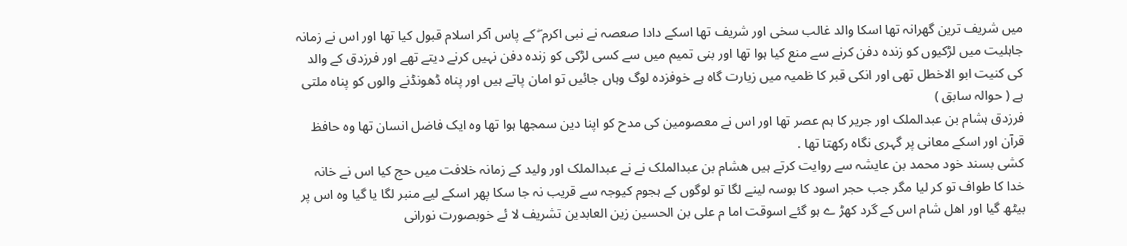میں شریف ترین گھرانہ تھا اسکا والد غالب سخی اور شریف تھا اسکے دادا صعصہ نے نبی اکرم ۖ کے پاس آکر اسلام قبول کیا تھا اور اس نے زمانہ جاہلیت میں لڑکیوں کو زندہ دفن کرنے سے منع کیا ہوا تھا اور بنی تمیم میں سے کسی لڑکی کو زندہ دفن نہیں کرنے دیتے تھے اور فرزدق کے والد کی کنیت ابو الاخطل تھی اور انکی قبر کا ظمیہ میں زیارت گاہ ہے خوفزدہ لوگ وہاں جائیں تو امان پاتے ہیں اور پناہ ڈھونڈنے والوں کو پناہ ملتی ہے ( حوالہ سابق )
فرزدق ہشام بن عبدالملک اور جریر کا ہم عصر تھا اور اس نے معصومین کی مدح کو اپنا دین سمجھا ہوا تھا وہ ایک فاضل انسان تھا وہ حافظ قرآن اور اسکے معانی پر گہری نگاہ رکھتا تھا .
کشی بسند خود محمد بن عایشہ سے روایت کرتے ہیں ھشام بن عبدالملک نے نے عبدالملک اور ولید کے زمانہ خلافت میں حج کیا اس نے خانہ خدا کا طواف تو کر لیا مگر جب حجر اسود کا بوسہ لینے لگا تو لوگوں کے ہجوم کیوجہ سے قریب نہ جا سکا پھر اسکے لیے منبر لگا یا گیا وہ اس پر بیٹھ گیا اور اھل شام اس کے گرد کھڑ ے ہو گئے اسوقت اما م علی بن الحسین زین العابدین تشریف لا ئے خوبصورت نورانی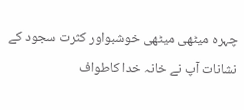چہرہ میٹھی میٹھی خوشبواور کثرت سجود کے نشانات آپ نے خانہ خدا کاطواف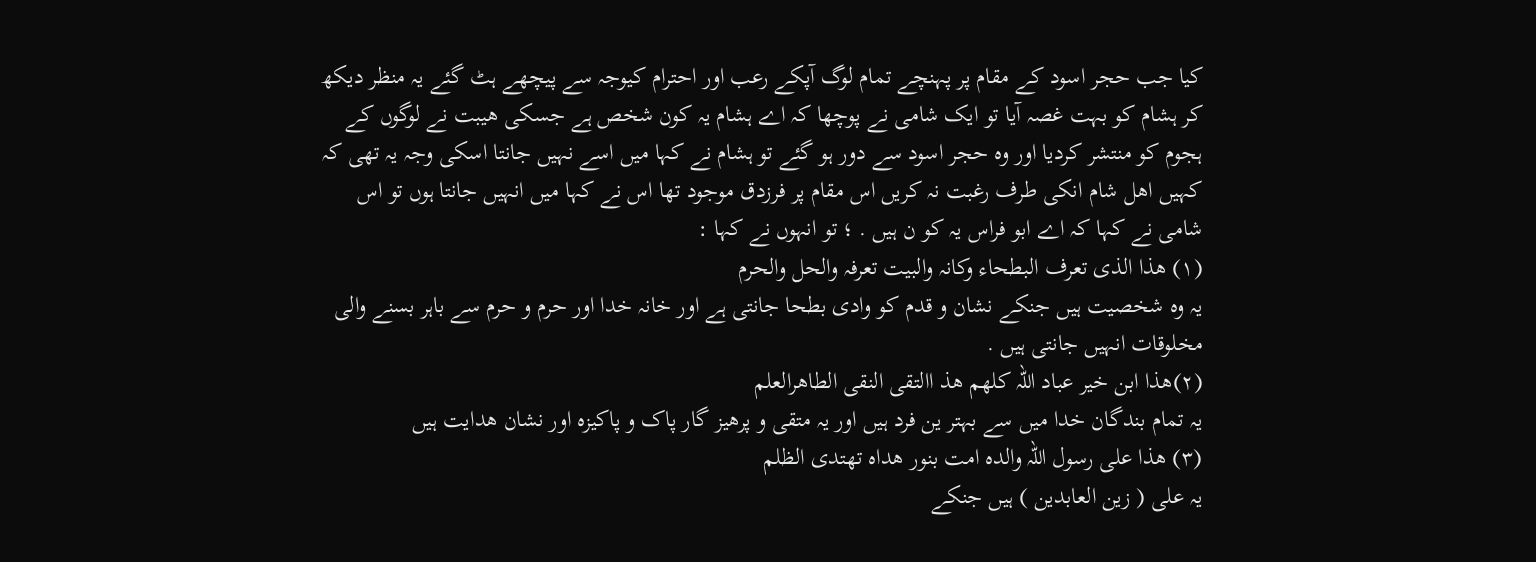کیا جب حجر اسود کے مقام پر پہنچے تمام لوگ آپکے رعب اور احترام کیوجہ سے پیچھے ہٹ گئے یہ منظر دیکھ کر ہشام کو بہت غصہ آیا تو ایک شامی نے پوچھا کہ اے ہشام یہ کون شخص ہے جسکی ھیبت نے لوگوں کے ہجوم کو منتشر کردیا اور وہ حجر اسود سے دور ہو گئے تو ہشام نے کہا میں اسے نہیں جانتا اسکی وجہ یہ تھی کہ کہیں اھل شام انکی طرف رغبت نہ کریں اس مقام پر فرزدق موجود تھا اس نے کہا میں انہیں جانتا ہوں تو اس شامی نے کہا کہ اے ابو فراس یہ کو ن ہیں . ؛ تو انہوں نے کہا :
(١) ھذا الذی تعرف البطحاء وکانہ والبیت تعرفہ والحل والحرم
یہ وہ شخصیت ہیں جنکے نشان و قدم کو وادی بطحا جانتی ہے اور خانہ خدا اور حرم و حرم سے باہر بسنے والی مخلوقات انہیں جانتی ہیں .
(٢)ھذا ابن خیر عباد اللہ کلھم ھذ االتقی النقی الطاھرالعلم
یہ تمام بندگان خدا میں سے بہتر ین فرد ہیں اور یہ متقی و پرھیز گار پاک و پاکیزہ اور نشان ھدایت ہیں
(٣) ھذا علی رسول اللہ والدہ امت بنور ھداہ تھتدی الظلم
یہ علی ( زین العابدین ) ہیں جنکے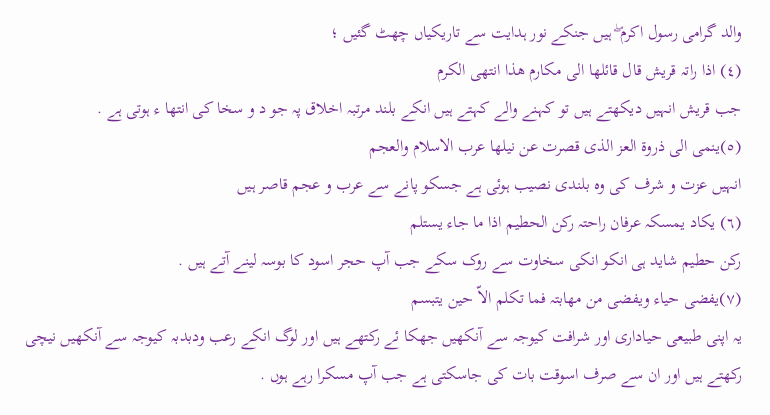والد گرامی رسول اکرم ۖ ہیں جنکے نور ہدایت سے تاریکیاں چھٹ گئیں ؛
(٤) اذا راتہ قریش قال قائلھا الی مکارم ھذا انتھی الکرم
جب قریش انہیں دیکھتے ہیں تو کہنے والے کہتے ہیں انکے بلند مرتبہ اخلاق پہ جو د و سخا کی انتھا ء ہوتی ہے .
(٥)ینمی الی ذروة العز الذی قصرت عن نیلھا عرب الاسلام والعجم
انہیں عزت و شرف کی وہ بلندی نصیب ہوئی ہے جسکو پانے سے عرب و عجم قاصر ہیں
(٦) یکاد یمسکہ عرفان راحتہ رکن الحطیم اذا ما جاء یستلم
رکن حطیم شاید ہی انکو انکی سخاوت سے روک سکے جب آپ حجر اسود کا بوسہ لینے آتے ہیں .
(٧)یفضی حیاء ویفضی من مھابتہ فما تکلم الاّ حین یتبسم
یہ اپنی طبیعی حیاداری اور شرافت کیوجہ سے آنکھیں جھکا ئے رکتھے ہیں اور لوگ انکے رعب ودبدبہ کیوجہ سے آنکھیں نیچی رکھتے ہیں اور ان سے صرف اسوقت بات کی جاسکتی ہے جب آپ مسکرا رہے ہوں .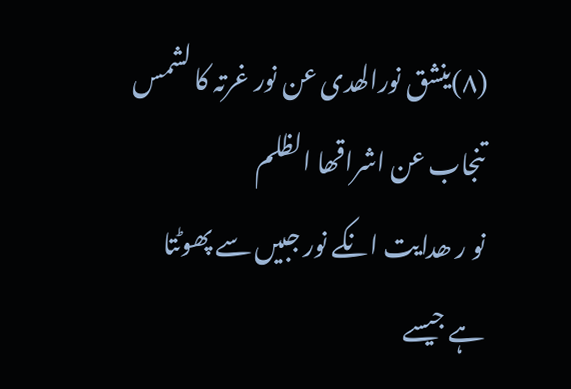(٨)ینشق نورالھدی عن نور غرتہ کا لشمس تنجاب عن اشراقھا الظلم
نو ر ھدایت انکے نور جبیں سے پھوٹتا ہے جیسے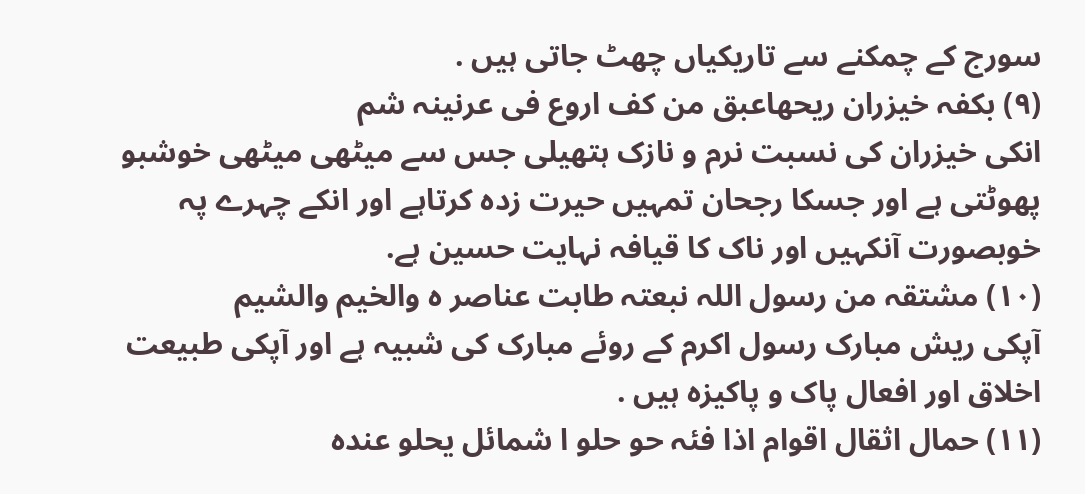سورج کے چمکنے سے تاریکیاں چھٹ جاتی ہیں .
(٩) بکفہ خیزران ریحھاعبق من کف اروع فی عرنینہ شم
انکی خیزران کی نسبت نرم و نازک ہتھیلی جس سے میٹھی میٹھی خوشبو پھوٹتی ہے اور جسکا رجحان تمہیں حیرت زدہ کرتاہے اور انکے چہرے پہ خوبصورت آنکہیں اور ناک کا قیافہ نہایت حسین ہے.
(١٠) مشتقہ من رسول اللہ نبعتہ طابت عناصر ہ والخیم والشیم
آپکی ریش مبارک رسول اکرم کے روئے مبارک کی شبیہ ہے اور آپکی طبیعت اخلاق اور افعال پاک و پاکیزہ ہیں .
(١١) حمال اثقال اقوام اذا فئہ حو حلو ا شمائل یحلو عندہ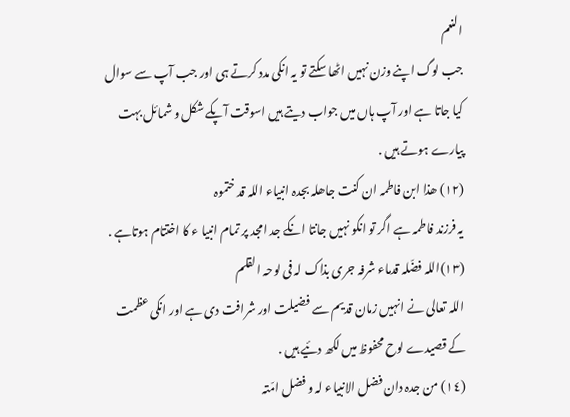النعم
جب لوگ اپنے وزن نہیں اٹھا سکتے تو یہ انکی مدد کرتے ہی اور جب آپ سے سوال کیا جاتا ہے اور آپ ہاں میں جواب دیتے ہیں اسوقت آپکے شکل و شمائل بہت پیارے ہوتے ہیں .
(١٢) ھذا ابن فاطمہ ان کنت جاھلہ بجدہ انبیاء اللہ قد ختموہ
یہ فرزند فاطمہ ہے اگر تو انکو نہیں جانتا انکے جد امجد پر تمام انبیا ء کا اختتام ہوتاہے .
(١٣)اللہ فضّلہ قدماء شرفہ جری بذاک لہ فی لوحہ القلم
اللہ تعالی نے انہیں زمان قدیم سے فضیلت اور شرافت دی ہے اور انکی عظمت کے قصیدے لوح محفوظ میں لکھ دئیے ہیں .
(١٤) من جدہ دان فضل الانبیاء لہ و فضل امّتہ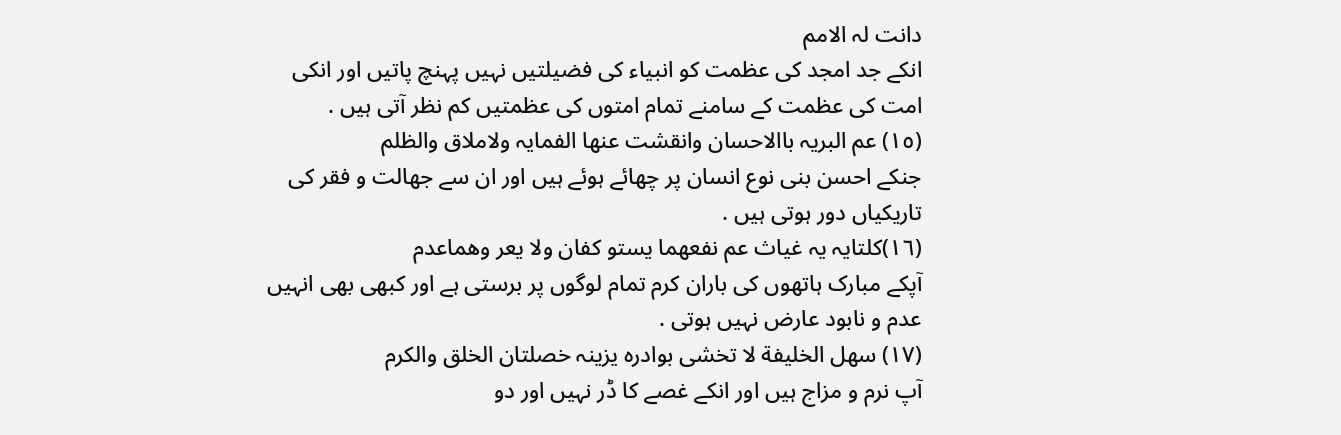دانت لہ الامم
انکے جد امجد کی عظمت کو انبیاء کی فضیلتیں نہیں پہنچ پاتیں اور انکی امت کی عظمت کے سامنے تمام امتوں کی عظمتیں کم نظر آتی ہیں .
(١٥) عم البریہ باالاحسان وانقشت عنھا الفمایہ ولاملاق والظلم
جنکے احسن بنی نوع انسان پر چھائے ہوئے ہیں اور ان سے جھالت و فقر کی تاریکیاں دور ہوتی ہیں .
(١٦)کلتایہ یہ غیاث عم نفعھما یستو کفان ولا یعر وھماعدم
آپکے مبارک ہاتھوں کی باران کرم تمام لوگوں پر برستی ہے اور کبھی بھی انہیں عدم و نابود عارض نہیں ہوتی .
(١٧) سھل الخلیفة لا تخشی بوادرہ یزینہ خصلتان الخلق والکرم
آپ نرم و مزاج ہیں اور انکے غصے کا ڈر نہیں اور دو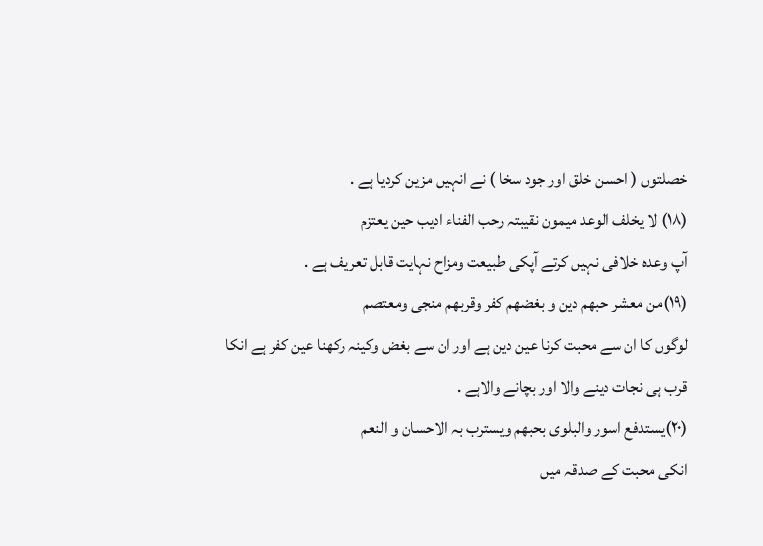خصلتوں ( احسن خلق اور جود سخا ) نے انہیں مزین کردیا ہے .
(١٨) لا یخلف الوعد میمون نقیبتہ رحب الفناء ادیب حین یعتزم
آپ وعدہ خلافی نہیں کرتے آپکی طبیعت ومزاح نہایت قابل تعریف ہے .
(١٩)من معشر حبھم دین و بغضھم کفر وقربھم منجی ومعتصم
لوگوں کا ان سے محبت کرنا عین دین ہے اور ان سے بغض وکینہ رکھنا عین کفر ہے انکا قرب ہی نجات دینے والا اور بچانے والاہے .
(٢٠)یستدفع اسور والبلوی بحبھم ویسترب بہ الاحسان و النعم
انکی محبت کے صدقہ میں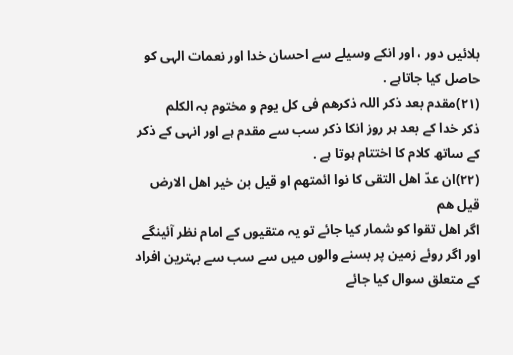بلائیں دور ، اور انکے وسیلے سے احسان خدا اور نعمات الہی کو حاصل کیا جاتاہے .
(٢١)مقدم بعد ذکر اللہ ذکرھم فی کل یوم و مختوم بہ الکلم
ذکر خدا کے بعد ہر روز انکا ذکر سب سے مقدم ہے اور انہی کے ذکر کے ساتھ کلام کا اختتام ہوتا ہے .
(٢٢)ان عدّ اھل التقی کا نوا ائمتھم او قیل بن خیر اھل الارض قیل ھم
اگر اھل تقوا کو شمار کیا جائے تو یہ متقیوں کے امام نظر آئینگے اور اگر روئے زمین پر بسنے والوں میں سے سب سے بہترین افراد کے متعلق سوال کیا جائے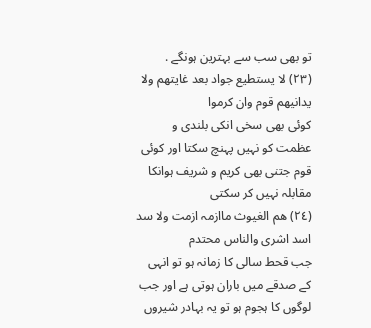تو بھی سب سے بہترین ہونگے .
(٢٣) لا یستطیع جواد بعد غایتھم ولا یدانیھم قوم وان کرموا
کوئی بھی سخی انکی بلندی و عظمت کو نہیں پہنچ سکتا اور کوئی قوم جتنی بھی کریم و شریف ہوانکا مقابلہ نہیں کر سکتی
(٢٤) ھم الغیوث ماازمہ ازمت ولا سد اسد اشری والناس محتدم
جب قحط سالی کا زمانہ ہو تو انہی کے صدقے میں باران ہوتی ہے اور جب لوگوں کا ہجوم ہو تو یہ بہادر شیروں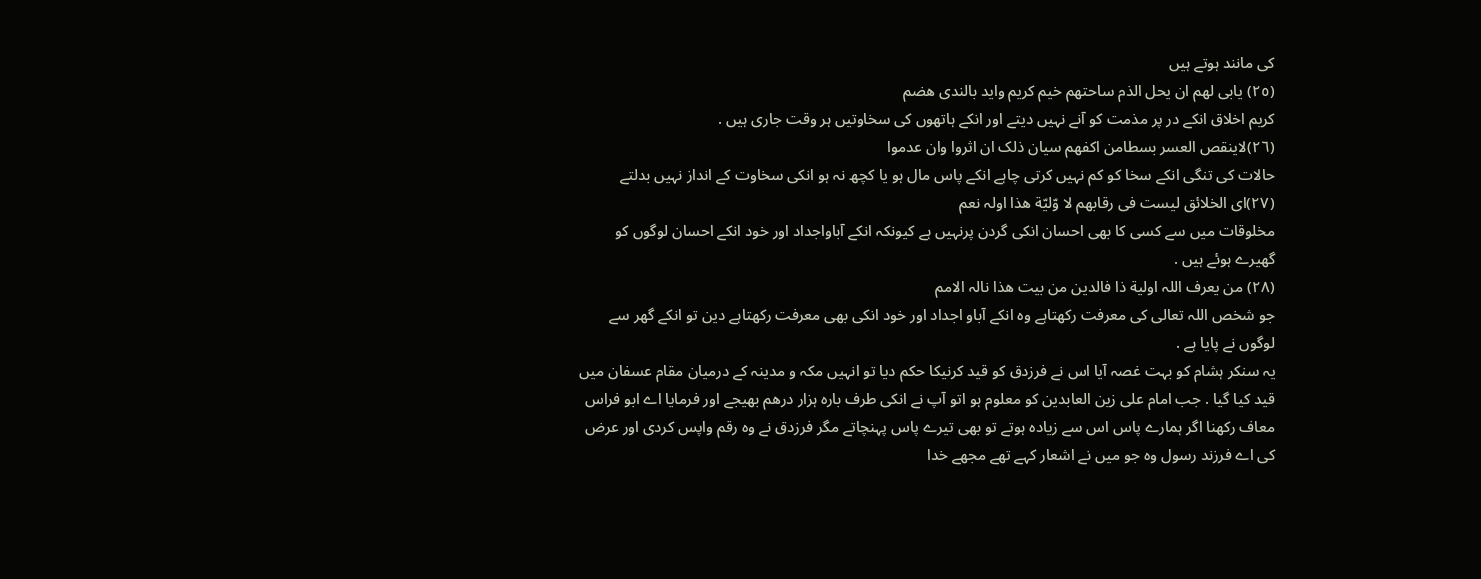کی مانند ہوتے ہیں
(٢٥) یابی لھم ان یحل الذم ساحتھم خیم کریم واید بالندی ھضم
کریم اخلاق انکے در پر مذمت کو آنے نہیں دیتے اور انکے ہاتھوں کی سخاوتیں ہر وقت جاری ہیں .
(٢٦)لاینقص العسر بسطامن اکفھم سیان ذلک ان اثروا وان عدموا
حالات کی تنگی انکے سخا کو کم نہیں کرتی چاہے انکے پاس مال ہو یا کچھ نہ ہو انکی سخاوت کے انداز نہیں بدلتے
(٢٧)ای الخلائق لیست فی رقابھم لا وّلیّة ھذا اولہ نعم
مخلوقات میں سے کسی کا بھی احسان انکی گردن پرنہیں ہے کیونکہ انکے آباواجداد اور خود انکے احسان لوگوں کو گھیرے ہوئے ہیں .
(٢٨) من یعرف اللہ اولیة ذا فالدین من بیت ھذا نالہ الامم
جو شخص اللہ تعالی کی معرفت رکھتاہے وہ انکے آباو اجداد اور خود انکی بھی معرفت رکھتاہے دین تو انکے گھر سے لوگوں نے پایا ہے .
یہ سنکر ہشام کو بہت غصہ آیا اس نے فرزدق کو قید کرنیکا حکم دیا تو انہیں مکہ و مدینہ کے درمیان مقام عسفان میں قید کیا گیا . جب امام علی زین العابدین کو معلوم ہو اتو آپ نے انکی طرف بارہ ہزار درھم بھیجے اور فرمایا اے ابو فراس معاف رکھنا اگر ہمارے پاس اس سے زیادہ ہوتے تو بھی تیرے پاس پہنچاتے مگر فرزدق نے وہ رقم واپس کردی اور عرض کی اے فرزند رسول وہ جو میں نے اشعار کہے تھے مجھے خدا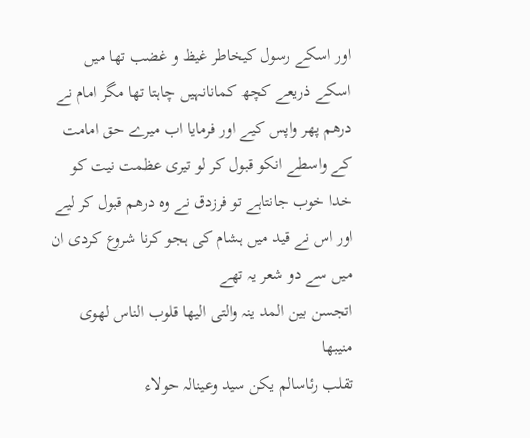اور اسکے رسول کیخاطر غیظ و غضب تھا میں اسکے ذریعے کچھ کمانانہیں چاہتا تھا مگر امام نے درھم پھر واپس کیے اور فرمایا اب میرے حق امامت کے واسطے انکو قبول کر لو تیری عظمت نیت کو خدا خوب جانتاہے تو فرزدق نے وہ درھم قبول کر لیے اور اس نے قید میں ہشام کی ہجو کرنا شروع کردی ان میں سے دو شعر یہ تھے
اتجسن بین المد ینہ والتی الیھا قلوب الناس لھوی منیبھا
تقلب رئاسالم یکن سید وعینالہ حولاء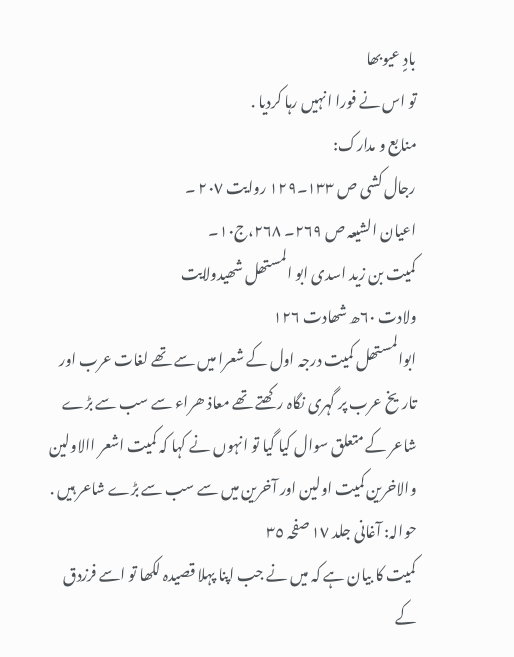بادٍ عیوبھا
تو اس نے فورا انہیں رہا کردیا .
منابع و مدارک:
رجال کشی ص ١٣٣۔١٢٩ روایت ٢٠٧ ۔
اعیان الشیعہ ص ٢٦٩۔ ٢٦٨،ج١٠۔
کمیت بن زید اسدی ابو المستھل شھیدولایت
ولادت ٦٠ھ شھادت ١٢٦
ابوالمستھل کمیت درجہ اول کے شعرا میں سے تھے لغات عرب اور تاریخ عرب پر گہری نگاہ رکھتے تھے معاذ ھراء سے سب سے بڑے شاعر کے متعلق سوال کیا گیا تو انہوں نے کہا کہ کمیت اشعر االاولین والاخرین کمیت اولین اور آخرین میں سے سب سے بڑے شاعر ہیں .
حوالہ: آغانی جلد ١٧ صفحہ ٣٥
کمیت کا بیان ہے کہ میں نے جب اپنا پہلا قصیدہ لکھا تو اسے فرزدق کے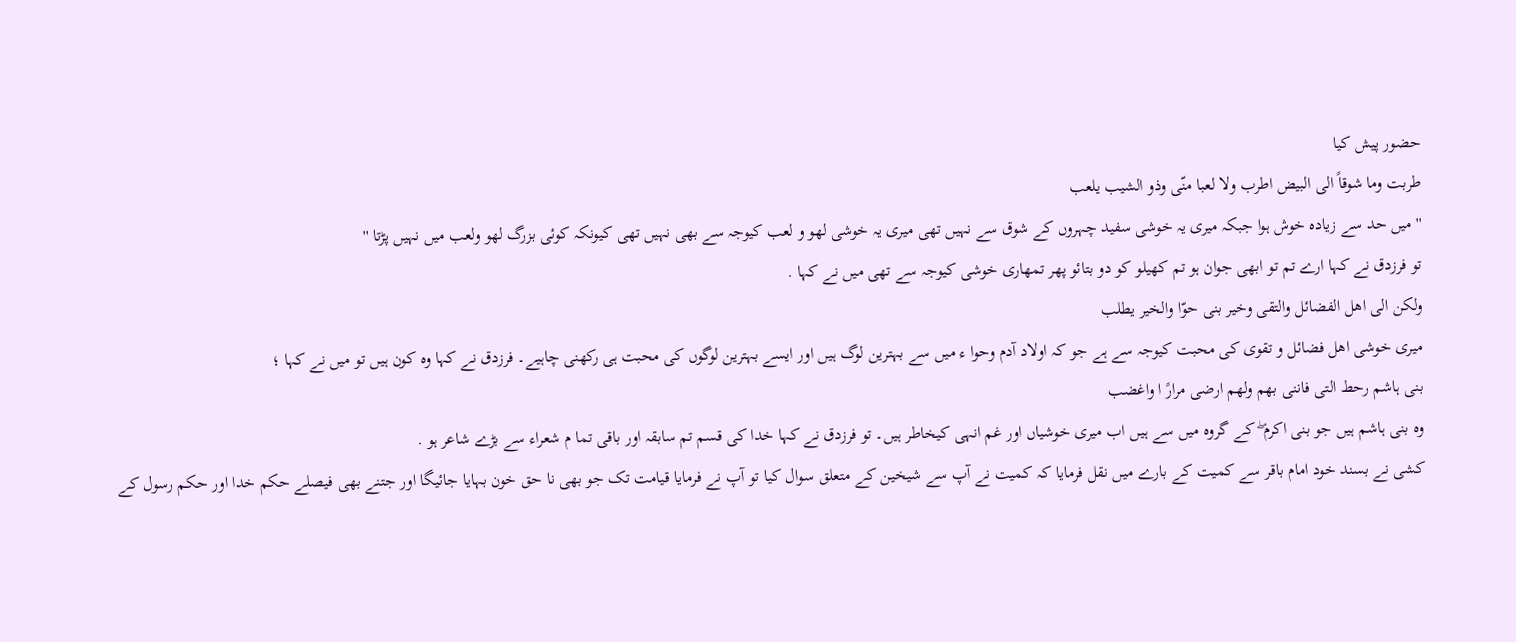حضور پیش کیا
طربت وما شوقاً الی البیض اطرب ولا لعبا منّی وذو الشیب یلعب
''میں حد سے زیادہ خوش ہوا جبکہ میری یہ خوشی سفید چہروں کے شوق سے نہیں تھی میری یہ خوشی لھو و لعب کیوجہ سے بھی نہیں تھی کیونکہ کوئی بزرگ لھو ولعب میں نہیں پڑتا ''
تو فرزدق نے کہا ارے تم تو ابھی جوان ہو تم کھیلو کو دو بتائو پھر تمھاری خوشی کیوجہ سے تھی میں نے کہا .
ولکن الی اھل الفضائل والتقی وخیر بنی حوّا والخیر یطلب
میری خوشی اھل فضائل و تقوی کی محبت کیوجہ سے ہے جو کہ اولاد آدم وحوا ء میں سے بہترین لوگ ہیں اور ایسے بہترین لوگوں کی محبت ہی رکھنی چاہیے۔ فرزدق نے کہا وہ کون ہیں تو میں نے کہا ؛
بنی ہاشم رحط التی فاننی بھم ولھم ارضی مرارً ا واغضب
وہ بنی ہاشم ہیں جو بنی اکرم ۖ کے گروہ میں سے ہیں اب میری خوشیاں اور غم انہی کیخاطر ہیں۔ تو فرزدق نے کہا خدا کی قسم تم سابقہ اور باقی تما م شعراء سے بڑے شاعر ہو .
کشی نے بسند خود امام باقر سے کمیت کے بارے میں نقل فرمایا کہ کمیت نے آپ سے شیخین کے متعلق سوال کیا تو آپ نے فرمایا قیامت تک جو بھی نا حق خون بہایا جائیگا اور جتنے بھی فیصلے حکم خدا اور حکم رسول کے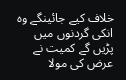خلاف کیے جائینگے وہ انکی گردنوں میں پڑیں گے کمیت نے عرض کی مولا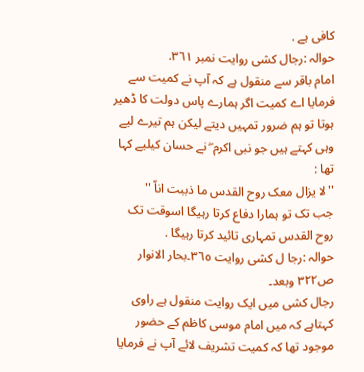کافی ہے .
حوالہ :رجال کشی روایت نمبر ٣٦١.
امام باقر سے منقول ہے کہ آپ نے کمیت سے فرمایا اے کمیت اگر ہمارے پاس دولت کا ڈھیر ہوتا تو ہم ضرور تمہیں دیتے لیکن ہم تیرے لیے وہی کہتے ہیں جو نبی اکرم ۖ نے حسان کیلیے کہا تھا :
''لا یزال معک روح القدس ما ذببت اناّ ''
جب تک تو ہمارا دفاع کرتا رہیگا اسوقت تک روح القدس تمہاری تائید کرتا رہیگا .
حوالہ :رجا ل کشی روایت ٣٦٥۔بحار الانوار ص٣٢٢ وبعد۔
رجال کشی میں ایک روایت منقول ہے راوی کہتاہے کہ میں امام موسی کاظم کے حضور موجود تھا کہ کمیت تشریف لائے آپ نے فرمایا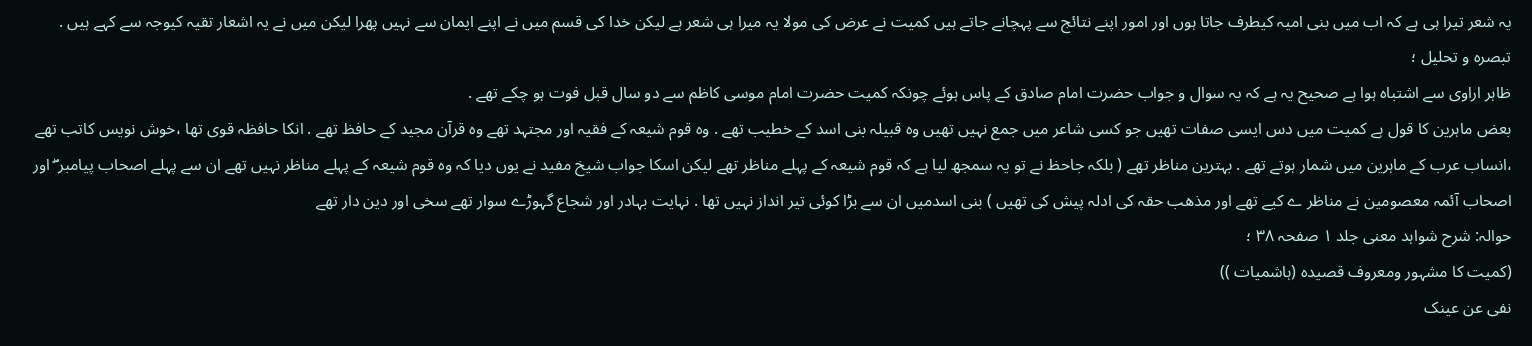یہ شعر تیرا ہی ہے کہ اب میں بنی امیہ کیطرف جاتا ہوں اور امور اپنے نتائج سے پہچانے جاتے ہیں کمیت نے عرض کی مولا یہ میرا ہی شعر ہے لیکن خدا کی قسم میں نے اپنے ایمان سے نہیں پھرا لیکن میں نے یہ اشعار تقیہ کیوجہ سے کہے ہیں .
تبصرہ و تحلیل ؛
ظاہر اراوی سے اشتباہ ہوا ہے صحیح یہ ہے کہ یہ سوال و جواب حضرت امام صادق کے پاس ہوئے چونکہ کمیت حضرت امام موسی کاظم سے دو سال قبل فوت ہو چکے تھے .
بعض ماہرین کا قول ہے کمیت میں دس ایسی صفات تھیں جو کسی شاعر میں جمع نہیں تھیں وہ قبیلہ بنی اسد کے خطیب تھے . وہ قوم شیعہ کے فقیہ اور مجتہد تھے وہ قرآن مجید کے حافظ تھے . انکا حافظہ قوی تھا ،خوش نویس کاتب تھے ،انساب عرب کے ماہرین میں شمار ہوتے تھے . بہترین مناظر تھے ( بلکہ جاحظ نے تو یہ سمجھ لیا ہے کہ قوم شیعہ کے پہلے مناظر تھے لیکن اسکا جواب شیخ مفید نے یوں دیا کہ وہ قوم شیعہ کے پہلے مناظر نہیں تھے ان سے پہلے اصحاب پیامبر ۖ اور اصحاب آئمہ معصومین نے مناظر ے کیے تھے اور مذھب حقہ کی ادلہ پیش کی تھیں ) بنی اسدمیں ان سے بڑا کوئی تیر انداز نہیں تھا . نہایت بہادر اور شجاع گہوڑے سوار تھے سخی اور دین دار تھے
حوالہ: شرح شواہد معنی جلد ١ صفحہ ٣٨ ؛
(کمیت کا مشہور ومعروف قصیدہ (ہاشمیات ))
نفی عن عینک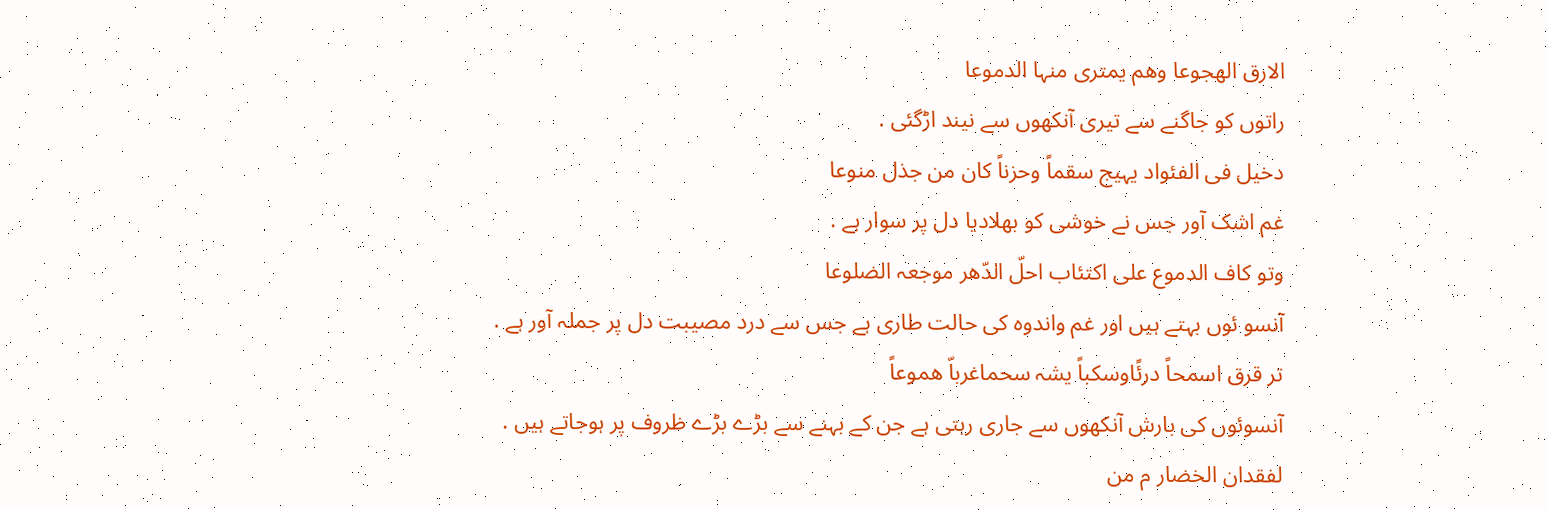الارق الھجوعا وھم یمتری منہا الدموعا
راتوں کو جاگنے سے تیری آنکھوں سے نیند اڑگئی .
دخیل فی الفئواد یہیج سقماً وحزناً کان من جذل منوعا
غم اشک آور جس نے خوشی کو بھلادیا دل پر سوار ہے .
وتو کاف الدموع علی اکتئاب احلّ الدّھر موجعہ الضلوعا
آنسو ئوں بہتے ہیں اور غم واندوہ کی حالت طاری ہے جس سے درد مصیبت دل پر جملہ آور ہے .
تر قرق اسمحاً درئًاوسکباً یشہ سحماغرباّ ھموعاً
آنسوئوں کی بارش آنکھوں سے جاری رہتی ہے جن کے بہنے سے بڑے بڑے ظروف پر ہوجاتے ہیں .
لفقدان الخضار م من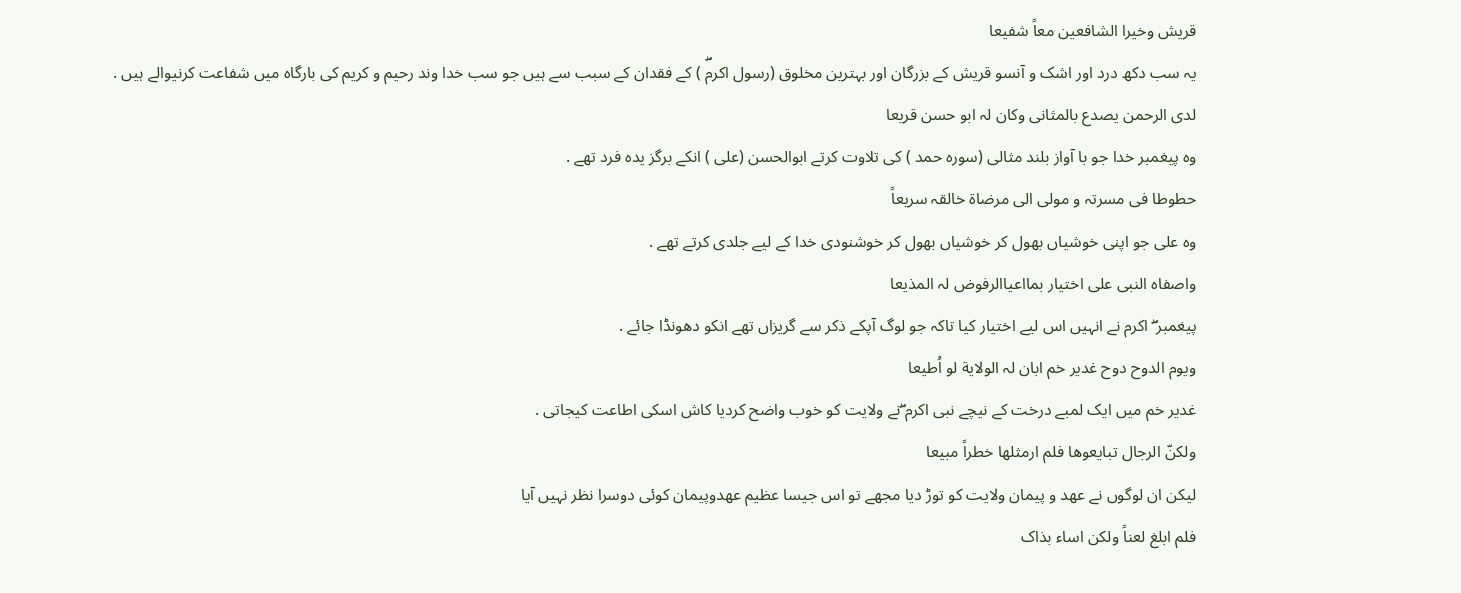قریش وخیرا الشافعین معاً شفیعا
یہ سب دکھ درد اور اشک و آنسو قریش کے بزرگان اور بہترین مخلوق (رسول اکرمۖ ) کے فقدان کے سبب سے ہیں جو سب خدا وند رحیم و کریم کی بارگاہ میں شفاعت کرنیوالے ہیں .
لدی الرحمن یصدع بالمثانی وکان لہ ابو حسن قریعا
وہ پیغمبر خدا جو با آواز بلند مثالی (سورہ حمد ) کی تلاوت کرتے ابوالحسن (علی ) انکے برگز یدہ فرد تھے .
حطوطا فی مسرتہ و مولی الی مرضاة خالقہ سریعاً
وہ علی جو اپنی خوشیاں بھول کر خوشیاں بھول کر خوشنودی خدا کے لیے جلدی کرتے تھے .
واصفاہ النبی علی اختیار بمااعیاالرفوض لہ المذیعا
پیغمبر ۖ اکرم نے انہیں اس لیے اختیار کیا تاکہ جو لوگ آپکے ذکر سے گریزاں تھے انکو دھونڈا جائے .
ویوم الدوح دوح غدیر خم ابان لہ الولایة لو اُطیعا
غدیر خم میں ایک لمبے درخت کے نیچے نبی اکرم ۖنے ولایت کو خوب واضح کردیا کاش اسکی اطاعت کیجاتی .
ولکنّ الرجال تبایعوھا فلم ارمثلھا خطراً مبیعا
لیکن ان لوگوں نے عھد و پیمان ولایت کو توڑ دیا مجھے تو اس جیسا عظیم عھدوپیمان کوئی دوسرا نظر نہیں آیا
فلم ابلغ لعناً ولکن اساء بذاک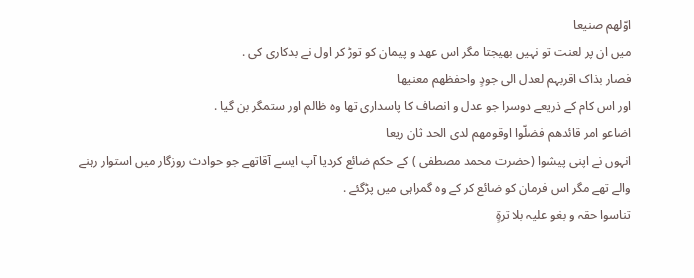اوّلھم صنیعا
میں ان پر لعنت تو نہیں بھیجتا مگر اس عھد و پیمان کو توڑ کر اول نے بدکاری کی .
فصار بذاک اقربہم لعدل الی جودٍ واحفظھم معنیھا
اور اس کام کے ذریعے دوسرا جو عدل و انصاف کا پاسداری تھا وہ ظالم اور ستمگر بن گیا .
اضاعو امر قائدھم فضلّوا اوقومھم لدی الحد ثان ریعا
انہوں نے اپنی پیشوا (حضرت محمد مصطفی ) کے حکم ضائع کردیا آپ ایسے آقاتھے جو حوادث روزگار میں استوار رہنے والے تھے مگر اس فرمان کو ضائع کر کے وہ گمراہی میں پڑگئے .
تناسوا حقہ و بغو علیہ بلا ترةٍ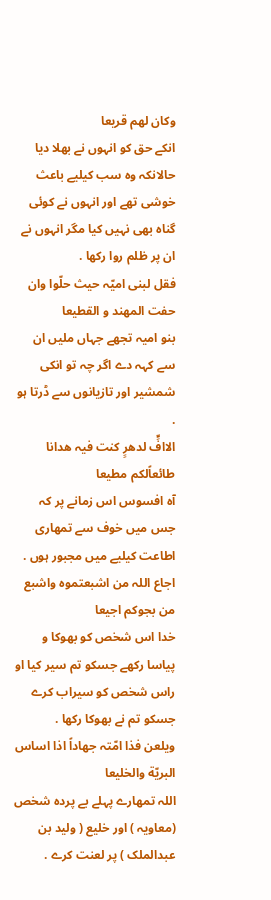وکان لھم قریعا
انکے حق کو انہوں نے بھلا دیا حالانکہ وہ سب کیلیے باعث خوشی تھے اور انہوں نے کوئی گناہ بھی نہیں کیا مگر انہوں نے ان پر ظلم روا رکھا .
فقل لبنی امیّہ حیث حلّوا وان حفت المھند و القطیعا
بنو امیہ تجھے جہاں ملیں ان سے کہہ دے اگر چہ تو انکی شمشیر اور تازیانوں سے ڈرتا ہو .
الاافٍّ لدھرٍ کنت فیہ ھدانا طائعاًلکم مطیعا
آہ افسوس اس زمانے پر کہ جس میں خوف سے تمھاری اطاعت کیلیے میں مجبور ہوں .
اجاع اللہ من اشبعتموہ واشبع من بجوکم اجیعا
خدا اس شخص کو بھوکا و پیاسا رکھے جسکو تم سیر کیا او راس شخص کو سیراب کرے جسکو تم نے بھوکا رکھا .
ویلعن فذا امّتہ جھاداً اذا اساس البریّة والخلیعا
اللہ تمھارے پہلے بے پردہ شخص (معاویہ ) اور خلیع ( ولید بن عبدالملک ) پر لعنت کرے .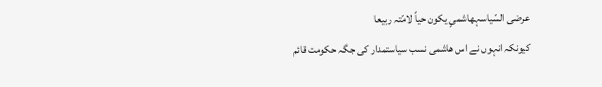عرضی السّیاسہھاشمیٍ یکون حیاً لامّتہ ربیعا
کیونکہ انہوں نے اس ھاشمی نسب سیاستمدار کی جگہ حکومت قائم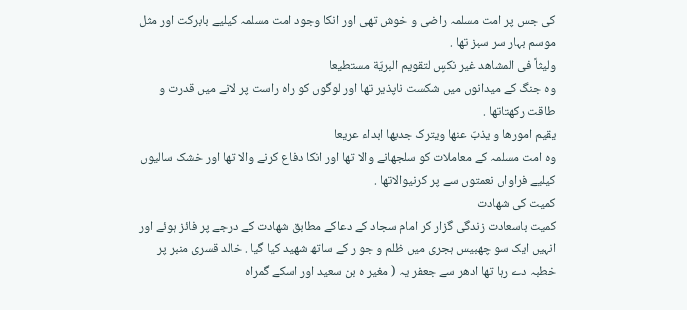کی جس پر امت مسلمہ راضی و خوش تھی اور انکا وجود امت مسلمہ کیلیے بابرکت اور مثل موسم بہار سر سبز تھا .
ولیثاً فی المشاھد غیر نکسٍ لتقویم البریّة مستطیعا
وہ جنگ کے میدانوں میں شکست ناپذیر تھا اور لوگوں کو راہ راست پر لانے میں قدرت و طاقت رکھتاتھا .
یقیم امورھا و یذبّ عنھا ویترک جدبھا ابداء عریعا
وہ امت مسلمہ کے معاملات کو سلجھانے والا تھا اور انکا دفاع کرنے والا تھا اور خشک سالیوں کیلیے فراواں نعمتوں سے پر کرنیوالاتھا .
کمیت کی شھادت
کمیت باسعادت زندگی گزار کر امام سجاد کے دعاکے مطابق شھادت کے درجے پر فائز ہوئے اور انہیں ایک سو چھبیس ہجری میں ظلم و جو ر کے ساتھ شھید کیا گیا . خالد قسری منبر پر خطبہ دے رہا تھا ادھر سے جعفر یہ ( مغیر ہ بن سعید اور اسکے گمراہ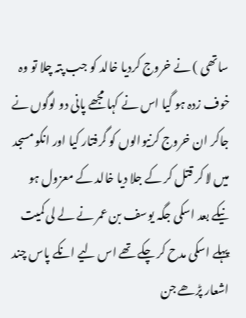ساتھی ) نے خروج کردیا خالد کو جب پتہ چلا تو وہ خوف زدہ ہو گیا اس نے کہا مجھے پانی دو لوگوں نے جاکر ان خروج کرنیوالوں کو گرفتار کیا اور انکو مسجد میں لا کر قتل کر کے جلا دیا خالد کے معزول ہو نیکے بعد اسکی جگہ یوسف بن عمر نے لے لی کمیت پہلے اسکی مدح کر چکے تھے اس لیے انکے پاس چند اشعار پڑھے جن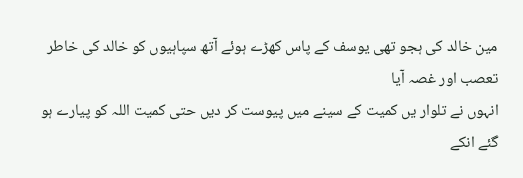مین خالد کی ہجو تھی یوسف کے پاس کھڑے ہوئے آتھ سپاہیوں کو خالد کی خاطر تعصب اور غصہ آیا
انہوں نے تلوار یں کمیت کے سینے میں پیوست کر دیں حتی کمیت اللہ کو پیارے ہو گئے انکے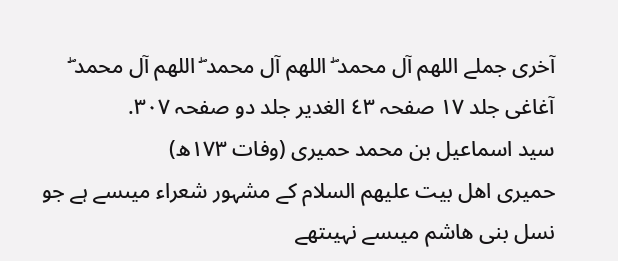آخری جملے اللھم آل محمد ۖ اللھم آل محمد ۖ اللھم آل محمد ۖ
آغاغی جلد ١٧ صفحہ ٤٣ الغدیر جلد دو صفحہ ٣٠٧.
سید اسماعیل بن محمد حمیری (وفات ١٧٣ھ)
حمیری اھل بیت علیھم السلام کے مشہور شعراء میںسے ہے جو نسل بنی ھاشم میںسے نہیںتھے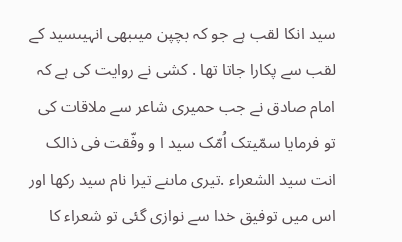سید انکا لقب ہے جو کہ بچپن میںبھی انہیںسید کے لقب سے پکارا جاتا تھا . کشی نے روایت کی ہے کہ امام صادق نے جب حمیری شاعر سے ملاقات کی تو فرمایا سمّیتک اُمّک سید ا و وفّقت فی ذالک انت سید الشعراء .تیری ماںنے تیرا نام سید رکھا اور اس میں توفیق خدا سے نوازی گئی تو شعراء کا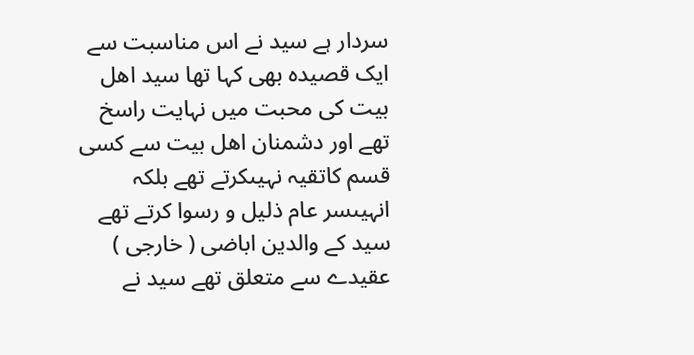سردار ہے سید نے اس مناسبت سے ایک قصیدہ بھی کہا تھا سید اھل بیت کی محبت میں نہایت راسخ تھے اور دشمنان اھل بیت سے کسی قسم کاتقیہ نہیںکرتے تھے بلکہ انہیںسر عام ذلیل و رسوا کرتے تھے سید کے والدین اباضی ( خارجی ) عقیدے سے متعلق تھے سید نے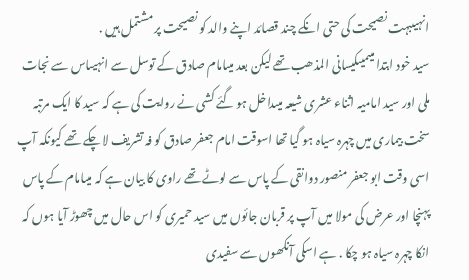انہیںبہت نصیحت کی حتی انکے چند قصائد اپنے والد کو نصیحت پر مشتمل ہیں .
سید خود ابتدا میںمیںکیسانی المذھب تھے لیکن بعد میںامام صادق کے توسل سے انہیںاس سے نجات ملی اور سید امامیہ اثناء عشری شیعہ میںداخل ہو گئے کشی نے روایت کی ہے کہ سید کا ایک مرتبہ سخت بیماری میں چہرہ سیاہ ہو گیا تھا اسوقت امام جعفر صادق کو فہ تشریف لا چکے تھے کیونکہ آپ اسی وقت ابو جعفر منصور دوانقی کے پاس سے لوٹے تھے راوی کا بیان ہے کہ میںامام کے پاس پہنچا اور عرض کی مولا میں آپ پر قربان جائوں میں سید حمیری کو اس حال میں چھوڑ آیا ہوں کہ انکا چہرہ سیاہ ہو چکا . ہے اسکی آنکھوں سے سفیدی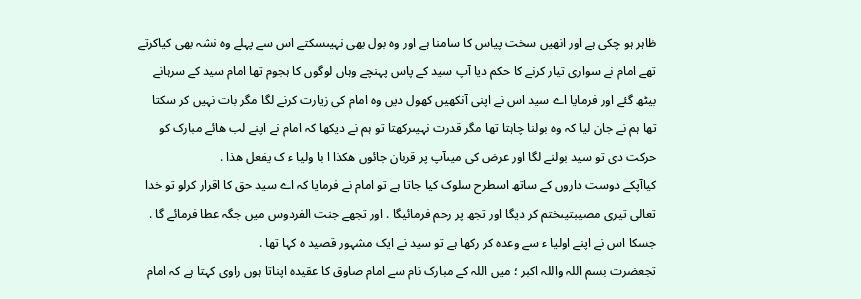ظاہر ہو چکی ہے اور انھیں سخت پیاس کا سامنا ہے اور وہ بول بھی نہیںسکتے اس سے پہلے وہ نشہ بھی کیاکرتے تھے امام نے سواری تیار کرنے کا حکم دیا آپ سید کے پاس پہنچے وہاں لوگوں کا ہجوم تھا امام سید کے سرہانے بیٹھ گئے اور فرمایا اے سید اس نے اپنی آنکھیں کھول دیں وہ امام کی زیارت کرنے لگا مگر بات نہیں کر سکتا تھا ہم نے جان لیا کہ وہ بولنا چاہتا تھا مگر قدرت نہیںرکھتا تو ہم نے دیکھا کہ امام نے اپنے لب ھائے مبارک کو حرکت دی تو سید بولنے لگا اور عرض کی میںآپ پر قربان جائوں ھکذا ا با ولیا ء ک یفعل ھذا .
کیاآپکے دوست داروں کے ساتھ اسطرح سلوک کیا جاتا ہے تو امام نے فرمایا کہ اے سید حق کا اقرار کرلو تو خدا تعالی تیری مصیبتیںختم کر دیگا اور تجھ پر رحم فرمائیگا . اور تجھے جنت الفردوس میں جگہ عطا فرمائے گا . جسکا اس نے اپنے اولیا ء سے وعدہ کر رکھا ہے تو سید نے ایک مشہور قصید ہ کہا تھا .
تجعضرت بسم اللہ واللہ اکبر ؛ میں اللہ کے مبارک نام سے امام صاوق کا عقیدہ اپناتا ہوں راوی کہتا ہے کہ امام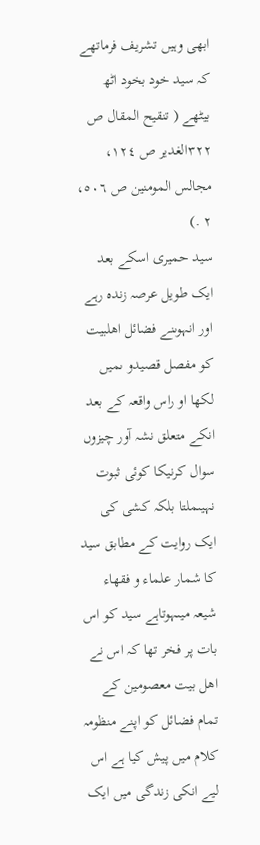ابھی وہیں تشریف فرماتھے کہ سید خود بخود اٹھ بیٹھے ( تنقیح المقال ص ٣٢٢الغدیر ص ١٢٤، مجالس المومنین ص ٥٠٦، ٢ .)
سید حمیری اسکے بعد ایک طویل عرصہ زندہ رہے اور انہوںنے فضائل اھلبیت کو مفصل قصیدو ںمیں لکھا او راس واقعہ کے بعد انکے متعلق نشہ آور چیزوں سوال کرنیکا کوئی ثبوت نہیںملتا بلکہ کشی کی ایک روایت کے مطابق سید کا شمار علماء و فقھاء شیعہ میںہوتاہے سید کو اس بات پر فخر تھا کہ اس نے اھل بیت معصومین کے تمام فضائل کو اپنے منظومہ کلام میں پیش کیا ہے اس لیے انکی زندگی میں ایک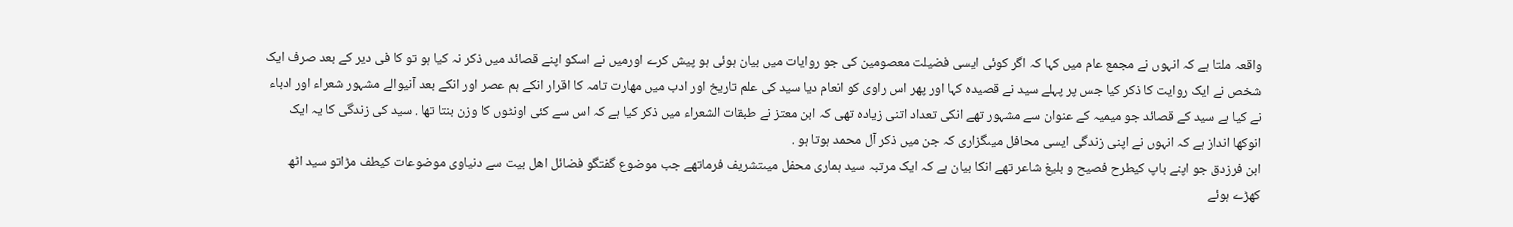واقعہ ملتا ہے کہ انہوں نے مجمع عام میں کہا کہ اگر کوئی ایسی فضیلت معصومین کی جو روایات میں بیان ہوئی ہو پیش کرے اورمیں نے اسکو اپنے قصائد میں ذکر نہ کیا ہو تو کا فی دیر کے بعد صرف ایک شخص نے ایک روایت کا ذکر کیا جس پر پہلے سید نے قصیدہ کہا اور پھر اس راوی کو انعام دیا سید کی علم تاریخ اور ادب میں مھارت تامہ کا اقرار انکے ہم عصر اور انکے بعد آنیوالے مشہور شعراء اور ادباء نے کیا ہے سید کے قصائد جو میمیہ کے عنوان سے مشہور تھے انکی تعداد اتنی زیادہ تھی کہ ابن معتز نے طبقات الشعراء میں ذکر کیا ہے کہ اس سے کئی اونٹوں کا وزن بنتا تھا . سید کی زندگی کا یہ ایک انوکھا انداز ہے کہ انہوں نے اپنی زندگی ایسی محافل میںگزاری کہ جن میں ذکر آل محمد ہوتا ہو .
ابن فرزدق جو اپنے باپ کیطرح فصیح و بلیغ شاعر تھے انکا بیان ہے کہ ایک مرتبہ سید ہماری محفل میںتشریف فرماتھے جب موضوع گفتگو فضائل اھل بیت سے دنیاوی موضوعات کیطف مڑاتو سید اٹھ کھڑے ہوئے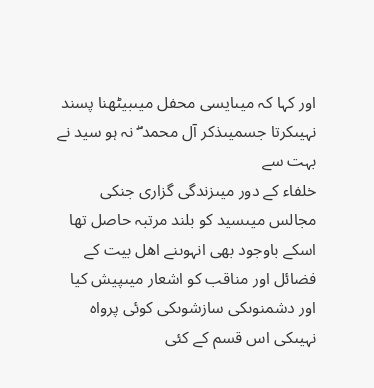اور کہا کہ میںایسی محفل میںبیٹھنا پسند نہیںکرتا جسمیںذکر آل محمد ۖ نہ ہو سید نے بہت سے
خلفاء کے دور میںزندگی گزاری جنکی مجالس میںسید کو بلند مرتبہ حاصل تھا اسکے باوجود بھی انہوںنے اھل بیت کے فضائل اور مناقب کو اشعار میںپیش کیا اور دشمنوںکی سازشوںکی کوئی پرواہ نہیںکی اس قسم کے کئی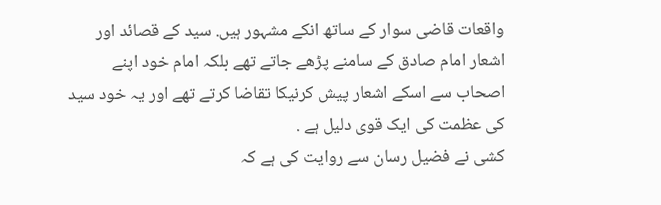واقعات قاضی سوار کے ساتھ انکے مشہور ہیں. سید کے قصائد اور اشعار امام صادق کے سامنے پڑھے جاتے تھے بلکہ امام خود اپنے اصحاب سے اسکے اشعار پیش کرنیکا تقاضا کرتے تھے اور یہ خود سید کی عظمت کی ایک قوی دلیل ہے .
کشی نے فضیل رسان سے روایت کی ہے کہ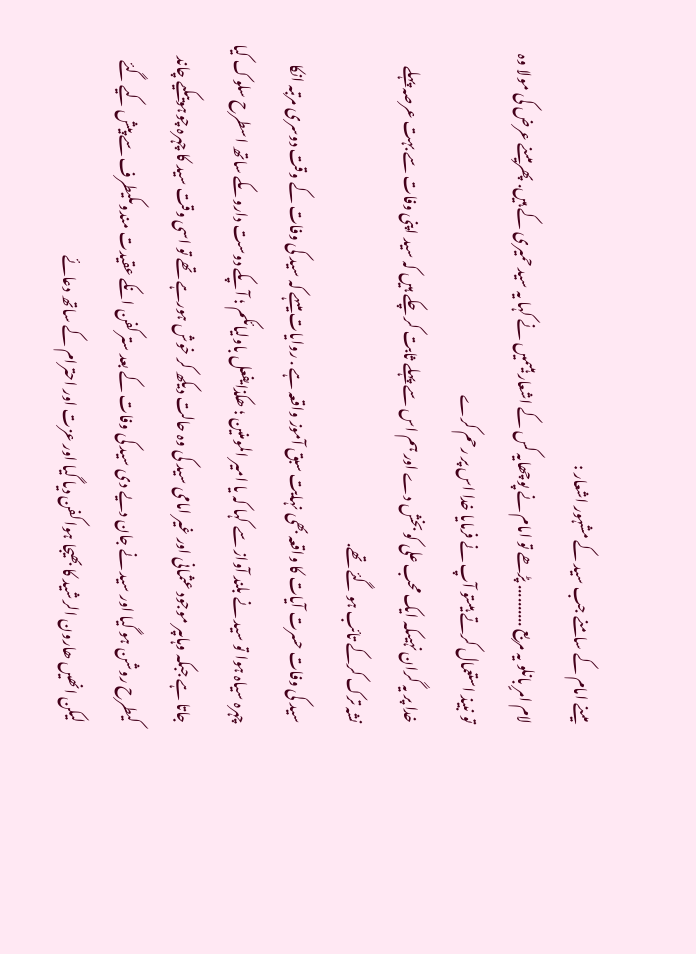میںنے امام کے سامنے جب سید کے مشہور اشعار :
لام امرٍ بانلو یہ مربع .......... پڑھے تو امام نے پوچھایہ کس کے اشعار ہیںمیں نے کہا یہ سید حمیری کے ہیں. پھرمیںنے عرض کی مولا وہ تو نبیذ استعمال کرتے ہیںتو آپ نے فرمایا خدا اس پر رحم کرے
خدا پر یہ گران نہیںکہ ایک محب علی کو بخش دے اور ہم اس سے پہلے ثابت کر چکے ہیں کہ سید اپنی وفات سے بہت عرصہ پہلے نشہ ترک کرکے تائب ہو گئے تھے.
سید کی وفات حسرت آیات کا واقعہ بھی نہایت سبق آموز واقعہ ہے . روایات میںہے کہ سید کی وفات کے وقت دوسری مرتبہ انکا چہرہ سیاہ ہوا تو سید نے بلند آواز سے کہا کہ یا امیر المومنین ؛ ھکذایفعل باولیائکم ؛ آپکے دوست داروںکے ساتھ اسطرح سلوک کیا جاتا ہے جبکہ وہاںپر موجود عثمانی اور غیر امامی سید کی وہ حالت دیکھ کر خوش ہورہے تھے تو اسی وقت سید کا چہرہ چوہویںکیے چاند کیطرح روشن ہو گیا اور سید نے جان دیے دی سید کی وفات کے بعد ستر کفن انکے عقیدت مندوںکیطرف سے پیش کیے گئے لیکن انھیں ھارون الرشید کا بھیجا ہوا کفن دیا گیا اور عزت اور احترام کے ساتھ دعائے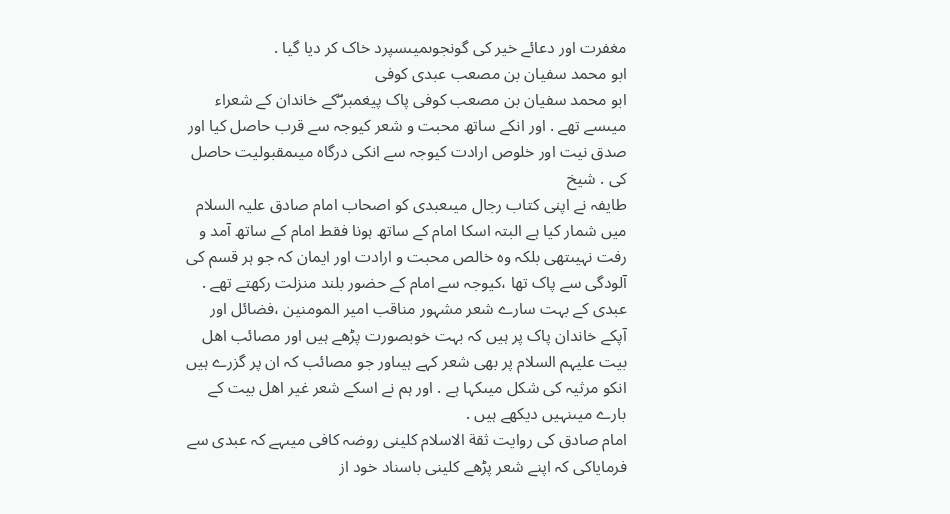مغفرت اور دعائے خیر کی گونجوںمیںسپرد خاک کر دیا گیا .
ابو محمد سفیان بن مصعب عبدی کوفی
ابو محمد سفیان بن مصعب کوفی پاک پیغمبر ۖکے خاندان کے شعراء میںسے تھے . اور انکے ساتھ محبت و شعر کیوجہ سے قرب حاصل کیا اور صدق نیت اور خلوص ارادت کیوجہ سے انکی درگاہ میںمقبولیت حاصل کی . شیخ
طایفہ نے اپنی کتاب رجال میںعبدی کو اصحاب امام صادق علیہ السلام میں شمار کیا ہے البتہ اسکا امام کے ساتھ ہونا فقط امام کے ساتھ آمد و رفت نہیںتھی بلکہ وہ خالص محبت و ارادت اور ایمان کہ جو ہر قسم کی آلودگی سے پاک تھا ،کیوجہ سے امام کے حضور بلند منزلت رکھتے تھے .
عبدی کے بہت سارے شعر مشہور مناقب امیر المومنین ،فضائل اور آپکے خاندان پاک پر ہیں کہ بہت خوبصورت پڑھے ہیں اور مصائب اھل بیت علیہم السلام پر بھی شعر کہے ہیںاور جو مصائب کہ ان پر گزرے ہیں انکو مرثیہ کی شکل میںکہا ہے . اور ہم نے اسکے شعر غیر اھل بیت کے بارے میںنہیں دیکھے ہیں .
امام صادق کی روایت ثقة الاسلام کلینی روضہ کافی میںہے کہ عبدی سے فرمایاکی کہ اپنے شعر پڑھے کلینی باسناد خود از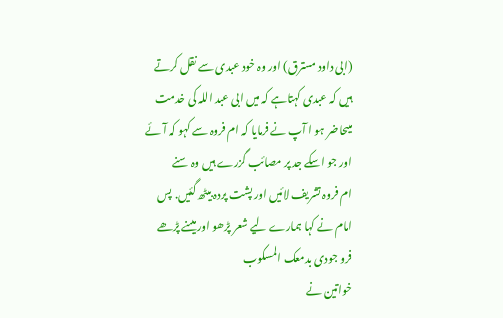(ابی داود مسترق) اور وہ خود عبدی سے نقل کرتے ہیں کہ عبدی کہتاہے کہ میں ابی عبد اللہ کی خدمت میںحاضر ہو ا آپ نے فرمایا کہ ام فروہ سے کہو کہ آئے اور جو اسکے جد پر مصائب گزرے ہیں وہ سنے
ام فروہ تشریف لائیں اور پشت پردہ بیٹھ گئیں. پس امام نے کہا ہمارے لیے شعر پڑھو اور میںنے پڑھے
فرو جودی بدمعک المسکوب
خواتین نے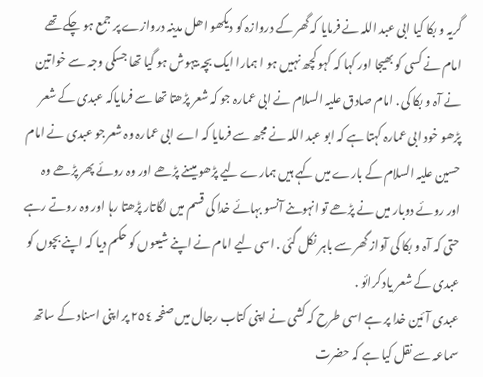گریہ و بکا کیا ابی عبد اللہ نے فرمایا کہ گھر کے دروازہ کو دیکھو اھل مدینہ دروازے پر جمع ہو چکے تھے امام نے کسی کو بھیجا اور کہا کہ کہو کچھ نہیں ہو ا ہمارا ایک بچہ بیہوش ہو گیا تھا جسکی وجہ سے خواتین نے آہ و بکا کی . امام صادق علیہ السلام نے ابی عمارہ جو کہ شعر پڑھتا تھا سے فرمایاکہ عبدی کے شعر پڑھو خود ابی عمارہ کہتا ہے کہ ابو عبد اللہ نے مجھ سے فرمایا کہ اے ابی عمارہ وہ شعرجو عبدی نے امام حسین علیہ السلام کے بارے میں کہے ہیں ہمارے لیے پڑھو میںنے پڑھے اور وہ روئے پھر پڑھے وہ اور روئے دوبار میں نے پڑھے تو انہوںنے آنسو بہائے خدا کی قسم میں لگاتار پڑھتا رہا اور وہ روتے رہے حتی کہ آہ و بکا کی آواز گھر سے باہر نکل گئی . اسی لیے امام نے اپنے شیعوں کو حکم دیا کہ اپنے بچوں کو عبدی کے شعر یاد کرائو .
عبدی آئین خدا پر ہے اسی طرح کہ کشی نے اپنی کتاب رجال میں صفحہ ٢٥٤ پر اپنی اسناد کے ساتھ سماعہ سے نقل کیا ہے کہ حضرت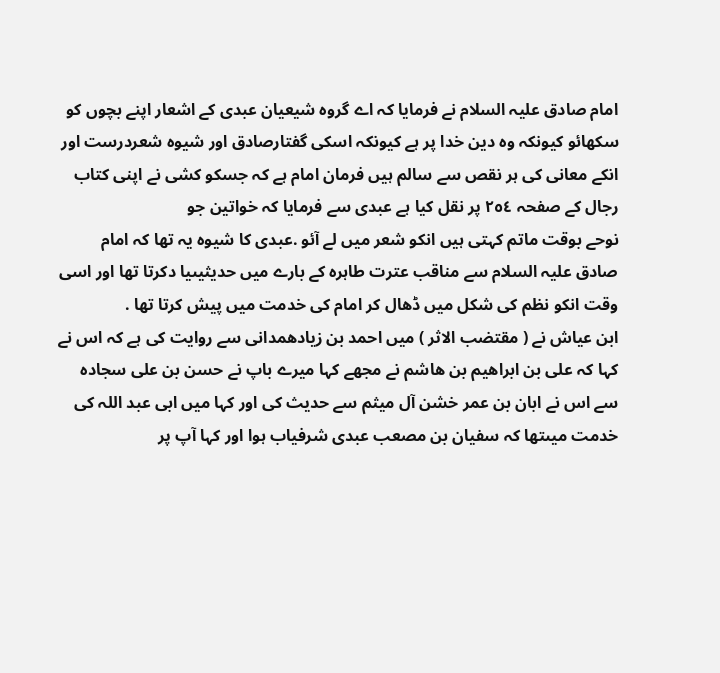امام صادق علیہ السلام نے فرمایا کہ اے گروہ شیعیان عبدی کے اشعار اپنے بچوں کو سکھائو کیونکہ وہ دین خدا پر ہے کیونکہ اسکی گفتارصادق اور شیوہ شعردرست اور انکے معانی کی ہر نقص سے سالم ہیں فرمان امام ہے کہ جسکو کشی نے اپنی کتاب رجال کے صفحہ ٢٥٤ پر نقل کیا ہے عبدی سے فرمایا کہ خواتین جو
نوحے بوقت ماتم کہتی ہیں انکو شعر میں لے آئو .عبدی کا شیوہ یہ تھا کہ امام صادق علیہ السلام سے مناقب عترت طاہرہ کے بارے میں حدیثیںیا دکرتا تھا اور اسی وقت انکو نظم کی شکل میں ڈھال کر امام کی خدمت میں پیش کرتا تھا .
ابن عیاش نے ( مقتضب الاثر ) میں احمد بن زیادھمدانی سے روایت کی ہے کہ اس نے کہا کہ علی بن ابراھیم بن ھاشم نے مجھے کہا میرے باپ نے حسن بن علی سجادہ سے اس نے ابان بن عمر خشن آل میثم سے حدیث کی اور کہا میں ابی عبد اللہ کی خدمت میںتھا کہ سفیان بن مصعب عبدی شرفیاب ہوا اور کہا آپ پر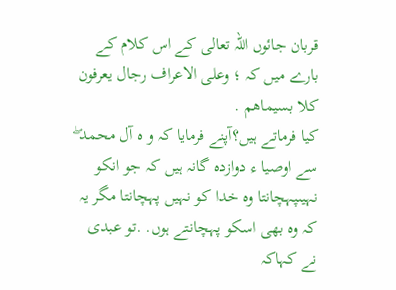قربان جائوں اللہ تعالی کے اس کلام کے بارے میں کہ ؛ وعلی الاعراف رجال یعرفون کلا بسیماھم .
کیا فرماتے ہیں؟آپنے فرمایا کہ و ہ آل محمد ۖ سے اوصیا ء دوازدہ گانہ ہیں کہ جو انکو نہیںپہچانتا وہ خدا کو نہیں پہچانتا مگر یہ کہ وہ بھی اسکو پہچانتے ہوں. .تو عبدی نے کہاکہ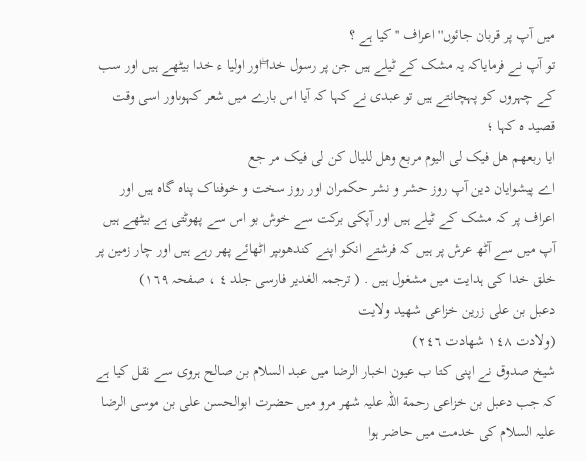میں آپ پر قربان جائوں'' اعراف '' کیا ہے ؟
تو آپ نے فرمایاکہ یہ مشک کے ٹیلے ہیں جن پر رسول خدا ۖاور اولیا ء خدا بیٹھے ہیں اور سب کے چہروں کو پہچانتے ہیں تو عبدی نے کہا کہ آیا اس بارے میں شعر کہوںاور اسی وقت قصید ہ کہا ؛
ایا ربعھم ھل فیک لی الیوم مربع وھل للیال کن لی فیک مر جع
اے پیشوایان دین آپ روز حشر و نشر حکمران اور روز سخت و خوفناک پناہ گاہ ہیں اور اعراف پر کہ مشک کے ٹیلے ہیں اور آپکی برکت سے خوش بو اس سے پھوٹتی ہے بیٹھے ہیں آپ میں سے آٹھ عرش پر ہیں کہ فرشتے انکو اپنے کندھوںپر اٹھائے پھر رہے ہیں اور چار زمین پر خلق خدا کی ہدایت میں مشغول ہیں . ( ترجمہ الغدیر فارسی جلد ٤ ، صفحہ ١٦٩)
دعبل بن علی زرین خزاعی شھید ولایت
(ولادت ١٤٨ شھادت ٢٤٦)
شیخ صدوق نے اپنی کتا ب عیون اخبار الرضا میں عبد السلام بن صالح ہروی سے نقل کیا ہے کہ جب دعبل بن خزاعی رحمة اللہ علیہ شھر مرو میں حضرت ابوالحسن علی بن موسی الرضا علیہ السلام کی خدمت میں حاضر ہوا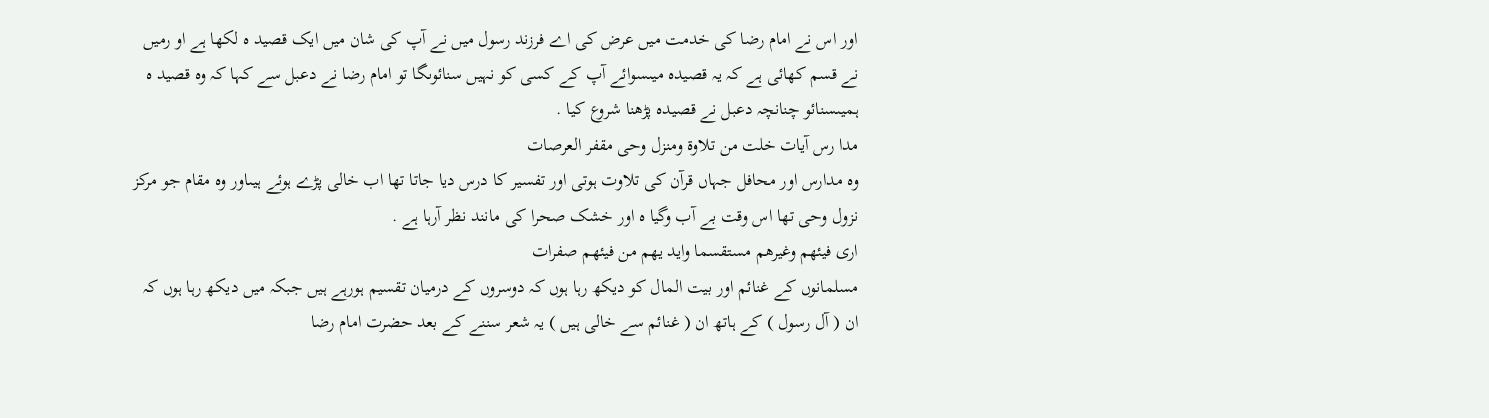اور اس نے امام رضا کی خدمت میں عرض کی اے فرزند رسول میں نے آپ کی شان میں ایک قصید ہ لکھا ہے او رمیں نے قسم کھائی ہے کہ یہ قصیدہ میںسوائے آپ کے کسی کو نہیں سنائوںگا تو امام رضا نے دعبل سے کہا کہ وہ قصید ہ ہمیںسنائو چنانچہ دعبل نے قصیدہ پڑھنا شروع کیا .
مدا رس آیات خلت من تلاوة ومنزل وحی مقفر العرصات
وہ مدارس اور محافل جہاں قرآن کی تلاوت ہوتی اور تفسیر کا درس دیا جاتا تھا اب خالی پڑے ہوئے ہیںاور وہ مقام جو مرکز نزول وحی تھا اس وقت بے آب وگیا ہ اور خشک صحرا کی مانند نظر آرہا ہے .
اری فیئھم وغیرھم مستقسما واید یھم من فیئھم صفرات
مسلمانوں کے غنائم اور بیت المال کو دیکھ رہا ہوں کہ دوسروں کے درمیان تقسیم ہورہے ہیں جبکہ میں دیکھ رہا ہوں کہ ان ( آل رسول ) کے ہاتھ ان ( غنائم سے خالی ہیں ) یہ شعر سننے کے بعد حضرت امام رضا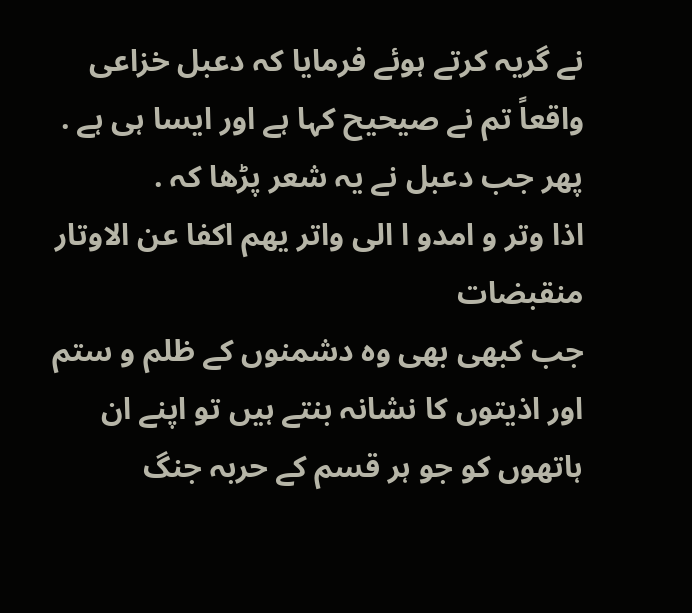نے گریہ کرتے ہوئے فرمایا کہ دعبل خزاعی واقعاً تم نے صیحیح کہا ہے اور ایسا ہی ہے . پھر جب دعبل نے یہ شعر پڑھا کہ .
اذا وتر و امدو ا الی واتر یھم اکفا عن الاوتار منقبضات
جب کبھی بھی وہ دشمنوں کے ظلم و ستم اور اذیتوں کا نشانہ بنتے ہیں تو اپنے ان ہاتھوں کو جو ہر قسم کے حربہ جنگ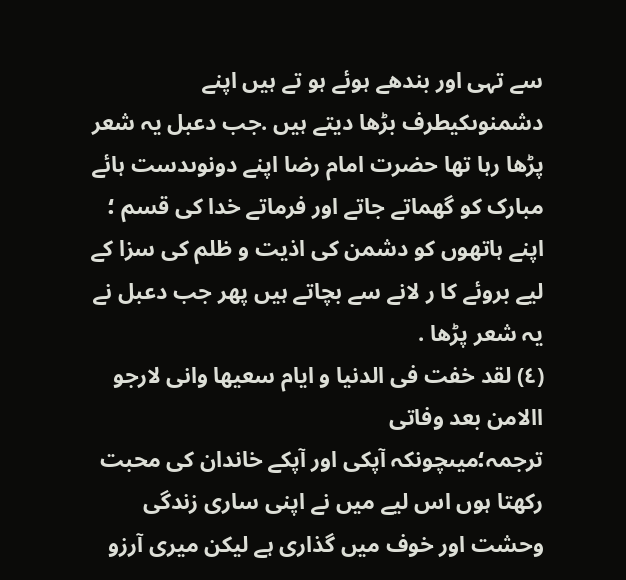سے تہی اور بندھے ہوئے ہو تے ہیں اپنے دشمنوںکیطرف بڑھا دیتے ہیں .جب دعبل یہ شعر پڑھا رہا تھا حضرت امام رضا اپنے دونوںدست ہائے مبارک کو گھماتے جاتے اور فرماتے خدا کی قسم ؛ اپنے ہاتھوں کو دشمن کی اذیت و ظلم کی سزا کے لیے بروئے کا ر لانے سے بچاتے ہیں پھر جب دعبل نے یہ شعر پڑھا .
(٤) لقد خفت فی الدنیا و ایام سعیھا وانی لارجو االامن بعد وفاتی
ترجمہ؛میںچونکہ آپکی اور آپکے خاندان کی محبت رکھتا ہوں اس لیے میں نے اپنی ساری زندگی وحشت اور خوف میں گذاری ہے لیکن میری آرزو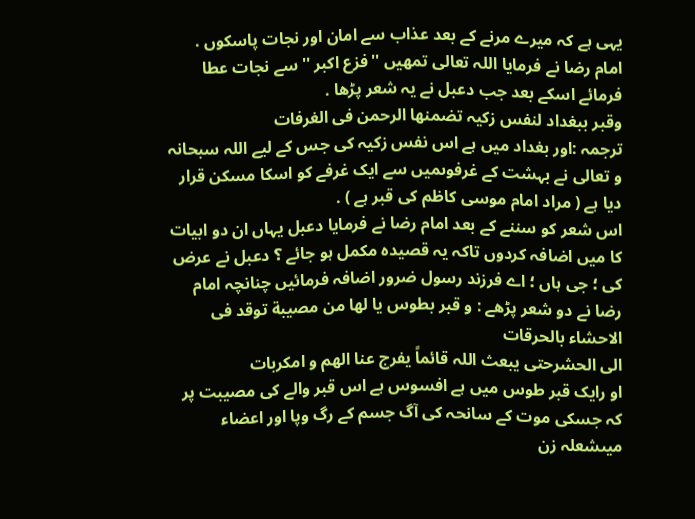یہی ہے کہ میرے مرنے کے بعد عذاب سے امان اور نجات پاسکوں . امام رضا نے فرمایا اللہ تعالی تمھیں ''فزع اکبر '' سے نجات عطا فرمائے اسکے بعد جب دعبل نے یہ شعر پڑھا .
وقبر ببغداد لنفس زکیہ تضمنھا الرحمن فی الغرفات
ترجمہ :اور بغداد میں ہے اس نفس زکیہ کی جس کے لیے اللہ سبحانہ و تعالی نے بہشت کے غرفوںمیں سے ایک غرفے کو اسکا مسکن قرار دیا ہے ( مراد امام موسی کاظم کی قبر ہے ) .
اس شعر کو سننے کے بعد امام رضا نے فرمایا دعبل یہاں ان دو ابیات کا میں اضافہ کردوں تاکہ یہ قصیدہ مکمل ہو جائے ؟ دعبل نے عرض کی ؛ جی ہاں ؛ اے فرزند رسول ضرور اضافہ فرمائیں چنانچہ امام رضا نے دو شعر پڑھے : و قبر بطوس یا لھا من مصیبة توقد فی الاحشاء بالحرقات
الی الحشرحتی یبعث اللہ قائماً یفرج عنا الھم و امکربات
او رایک قبر طوس میں ہے افسوس ہے اس قبر والے کی مصیبت پر کہ جسکی موت کے سانحہ کی آگ جسم کے رگ وپا اور اعضاء میںشعلہ زن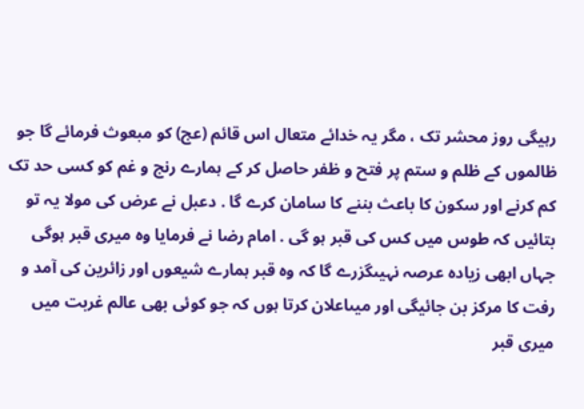رہیگی روز محشر تک ، مگر یہ خدائے متعال اس قائم (عج) کو مبعوث فرمائے گا جو ظالموں کے ظلم و ستم پر فتح و ظفر حاصل کر کے ہمارے رنج و غم کو کسی حد تک کم کرنے اور سکون کا باعث بننے کا سامان کرے گا . دعبل نے عرض کی مولا یہ تو بتائیں کہ طوس میں کس کی قبر ہو گی . امام رضا نے فرمایا وہ میری قبر ہوگی جہاں ابھی زیادہ عرصہ نہیںگزرے گا کہ وہ قبر ہمارے شیعوں اور زائرین کی آمد و رفت کا مرکز بن جائیگی اور میںاعلان کرتا ہوں کہ جو کوئی بھی عالم غربت میں میری قبر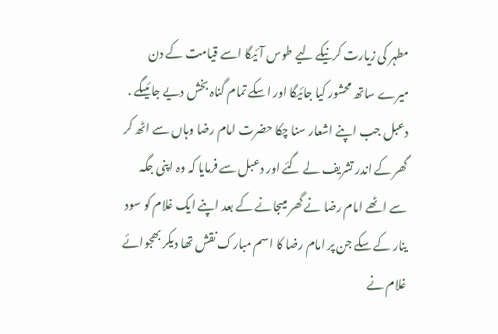مطہر کی زیارت کرنیکے لیے طوس آئیگا اسے قیامت کے دن میرے ساتھ محشور کیا جائیگا اور اسکے تمام گناہ بخش دیے جائیںگے . دعبل جب اپنے اشعار سنا چکا حضرت امام رضا وہاں سے اٹھ کر گھر کے اندر تشریف لے گئے اور دعبل سے فرمایا کہ وہ اپنی جگہ سے اٹھے امام رضا نے گھر میںجانے کے بعد اپنے ایک غلام کو سود ینار کے سکے جن پر امام رضا کا اسم مبارک نقش تھا دیکر بھجوائے غلام نے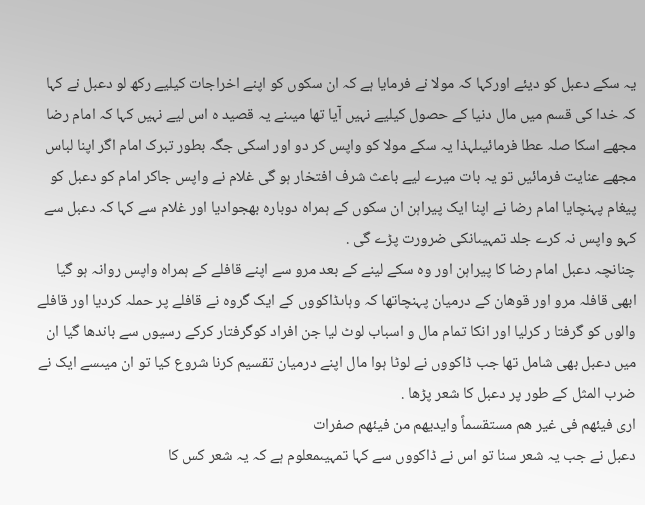یہ سکے دعبل کو دیئے اورکہا کہ مولا نے فرمایا ہے کہ ان سکوں کو اپنے اخراجات کیلیے رکھ لو دعبل نے کہا کہ خدا کی قسم میں مال دنیا کے حصول کیلیے نہیں آیا تھا میںنے یہ قصید ہ اس لیے نہیں کہا کہ امام رضا مجھے اسکا صلہ عطا فرمائیںلہذا یہ سکے مولا کو واپس کر دو اور اسکی جگہ بطور تبرک امام اگر اپنا لباس مجھے عنایت فرمائیں تو یہ بات میرے لیے باعث شرف افتخار ہو گی غلام نے واپس جاکر امام کو دعبل کو پیغام پہنچایا امام رضا نے اپنا ایک پیراہن ان سکوں کے ہمراہ دوبارہ بھجوادیا اور غلام سے کہا کہ دعبل سے کہو واپس نہ کرے جلد تمہیںانکی ضرورت پڑے گی .
چنانچہ دعبل امام رضا کا پیراہن اور وہ سکے لینے کے بعد مرو سے اپنے قافلے کے ہمراہ واپس روانہ ہو گیا ابھی قافلہ مرو اور قوھان کے درمیان پہنچاتھا کہ وہاںڈاکووں کے ایک گروہ نے قافلے پر حملہ کردیا اور قافلے والوں کو گرفتا ر کرلیا اور انکا تمام مال و اسباب لوٹ لیا جن افراد کوگرفتار کرکے رسیوں سے باندھا گیا ان میں دعبل بھی شامل تھا جب ڈاکووں نے لوٹا ہوا مال اپنے درمیان تقسیم کرنا شروع کیا تو ان میںسے ایک نے ضرب المثل کے طور پر دعبل کا شعر پڑھا .
اری فیئھم فی غیر ھم مستقسماً وایدیھم من فیئھم صفرات
دعبل نے جب یہ شعر سنا تو اس نے ڈاکووں سے کہا تمہیںمعلوم ہے کہ یہ شعر کس کا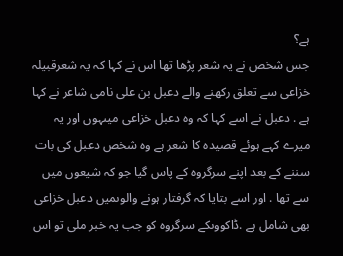ہے؟
جس شخص نے یہ شعر پڑھا تھا اس نے کہا کہ یہ شعرقبیلہ خزاعی سے تعلق رکھنے والے دعبل بن علی نامی شاعر نے کہا ہے . دعبل نے اسے کہا کہ وہ دعبل خزاعی میںہوں اور یہ میرے کہے ہوئے قصیدہ کا شعر ہے وہ شخص دعبل کی بات سننے کے بعد اپنے سرگروہ کے پاس گیا جو کہ شیعوں میں سے تھا . اور اسے بتایا کہ گرفتار ہونے والوںمیں دعبل خزاعی بھی شامل ہے .ڈاکووںکے سرگروہ کو جب یہ خبر ملی تو اس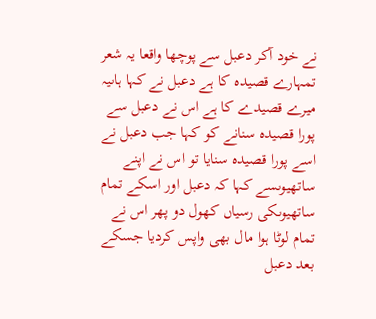نے خود آکر دعبل سے پوچھا واقعا یہ شعر تمہارے قصیدہ کا ہے دعبل نے کہا ہاںیہ میرے قصیدے کا ہے اس نے دعبل سے پورا قصیدہ سنانے کو کہا جب دعبل نے اسے پورا قصیدہ سنایا تو اس نے اپنے ساتھیوںسے کہا کہ دعبل اور اسکے تمام ساتھیوںکی رسیاں کھول دو پھر اس نے تمام لوٹا ہوا مال بھی واپس کردیا جسکے بعد دعبل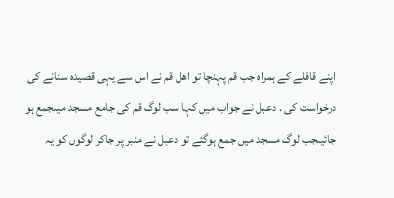اپنے قافلے کے ہمراہ جب قم پہنچا تو اھل قم نے اس سے یہی قصیدہ سنانے کی درخواست کی . دعبل نے جواب میں کہا سب لوگ قم کی جامع مسجد میںجمع ہو جائیںجب لوگ مسجد میں جمع ہوگئے تو دعبل نے منبر پر جاکر لوگوں کو یہ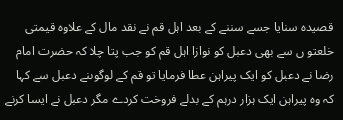قصیدہ سنایا جسے سننے کے بعد اہل قم نے نقد مال کے علاوہ قیمتی خلعتو ں سے بھی دعبل کو نوازا اہل قم کو جب پتا چلا کہ حضرت امام رضا نے دعبل کو ایک پیراہن عطا فرمایا تو قم کے لوگوںنے دعبل سے کہا کہ وہ پیراہن ایک ہزار درہم کے بدلے فروخت کردے مگر دعبل نے ایسا کرنے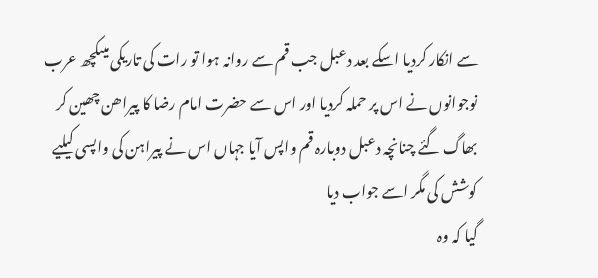سے انکار کردیا اسکے بعد دعبل جب قم سے روانہ ہوا تو رات کی تاریکی میںکچھ عرب نوجوانوں نے اس پر حملہ کردیا اور اس سے حضرت امام رضا کا پیراھن چھین کر بھاگ گئے چنانچہ دعبل دوبارہ قم واپس آیا جہاں اس نے پیراہن کی واپسی کیلیے کوشش کی مگر اسے جواب دیا
گیا کہ وہ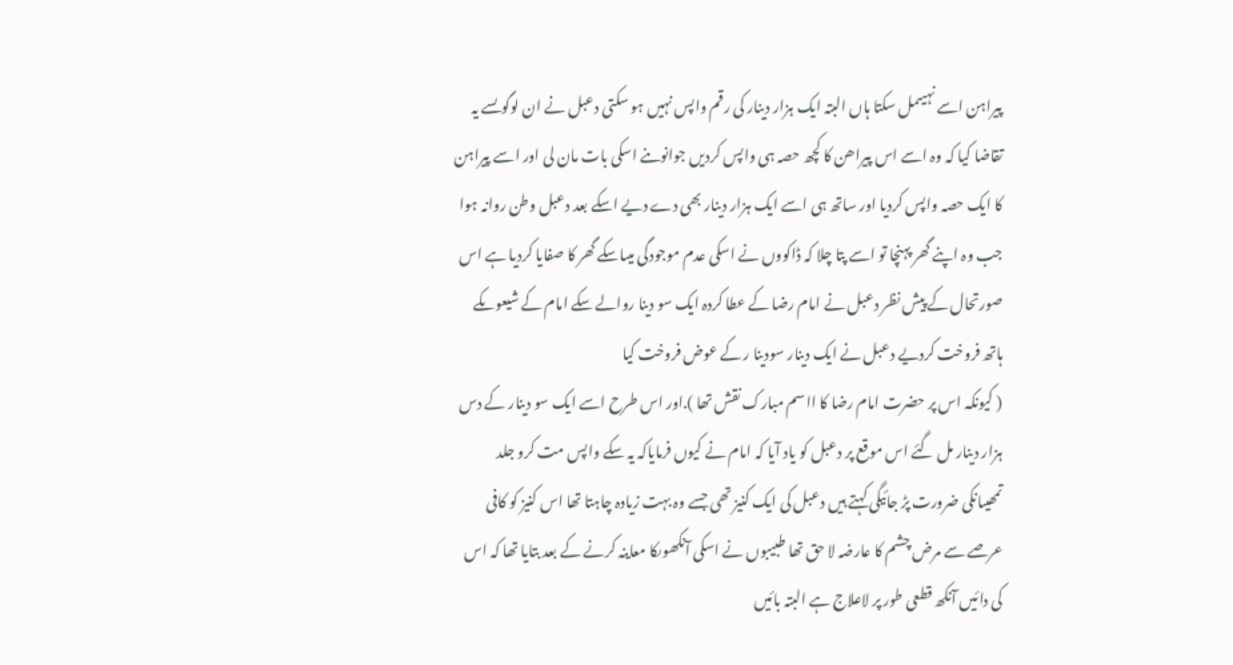پیراہن اسے نہیںمل سکتا ہاں البتہ ایک ہزار دینار کی رقم واپس نہیں ہو سکتی دعبل نے ان لوگوںسے یہ تقاضا کیا کہ وہ اسے اس پیراھن کا کچھ حصہ ہی واپس کردیں جوانوںنے اسکی بات مان لی اور اسے پیراہن کا ایک حصہ واپس کردیا اور ساتھ ہی اسے ایک ہزار دینار بھی دے دیے اسکے بعد دعبل وطن روانہ ہوا جب وہ اپنے گھر پہنچا تو اسے پتا چلا کہ ڈاکووں نے اسکی عدم موجودگی میںاسکے گھر کا صفایا کردیا ہے اس صورتحال کے پیش نظر دعبل نے امام رضا کے عطا کردہ ایک سو دینا روالے سکے امام کے شیعوںکے ہاتھ فروخت کردیے دعبل نے ایک دینار سودینا ر کے عوض فروخت کیا
( کیونکہ اس پر حضرت امام رضا کا ااسم مبارک نقش تھا ).اور اس طرح اسے ایک سو دینار کے دس ہزار دینار مل گئے اس موقع پر دعبل کو یاد آیا کہ امام نے کیوں فرمایاکہ یہ سکے واپس مت کرو جلد تمھیںانکی ضرورت پڑ جائیگی کہتے ہیں دعبل کی ایک کنیز تھی جسے وہ بہت زیادہ چاہتا تھا اس کنیز کو کافی عرصے سے مرض چشم کا عارضہ لا حق تھا طبیبوں نے اسکی آنکھوںکا معاینہ کرنے کے بعد بتایا تھا کہ اس کی دائیں آنکھ قطعی طور پر لاعلاج ہے البتہ بائیں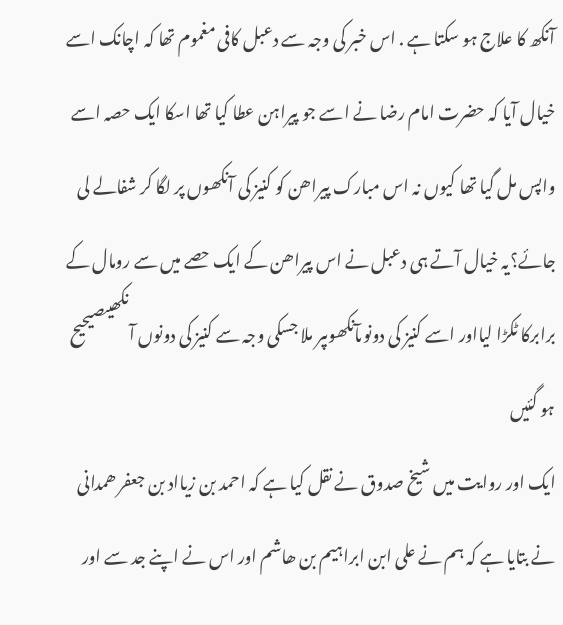آنکھ کا علاج ہو سکتا ہے . اس خبر کی وجہ سے دعبل کافی مغموم تھا کہ اچانک اسے خیال آیا کہ حضرت امام رضا نے اسے جو پیراہن عطا کیا تھا اسکا ایک حصہ اسے واپس مل گیا تھا کیوں نہ اس مبارک پیراھن کو کنیز کی آنکھوں پر لگا کر شفالے لی جائے؟یہ خیال آتے ہی دعبل نے اس پیراھن کے ایک حصے میں سے رومال کے برابرکا ٹکڑا لیااور اسے کنیز کی دونوںآنکھوںپر ملا جسکی وجہ سے کنیز کی دونوں آنکھیںصیحیح ہو گئیں
ایک اور روایت میں شیخ صدوق نے نقل کیا ہے کہ احمد بن زیااد بن جعفر ھمدانی نے بتایا ہے کہ ہم نے علی ابن ابراہیم بن ھاشم اور اس نے اپنے جد سے اور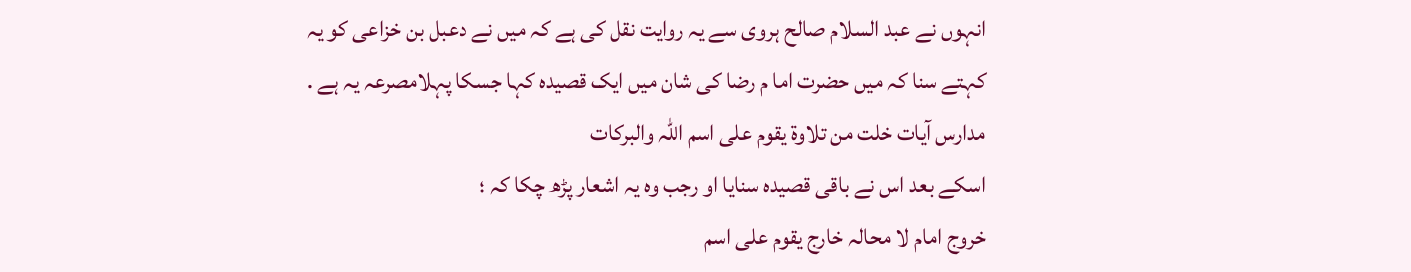انہوں نے عبد السلام صالح ہروی سے یہ روایت نقل کی ہے کہ میں نے دعبل بن خزاعی کو یہ کہتے سنا کہ میں حضرت اما م رضا کی شان میں ایک قصیدہ کہا جسکا پہلامصرعہ یہ ہے .
مدارس آیات خلت من تلاوة یقوم علی اسم اللہ والبرکات
اسکے بعد اس نے باقی قصیدہ سنایا او رجب وہ یہ اشعار پڑھ چکا کہ ؛
خروج امام لا محالہ خارج یقوم علی اسم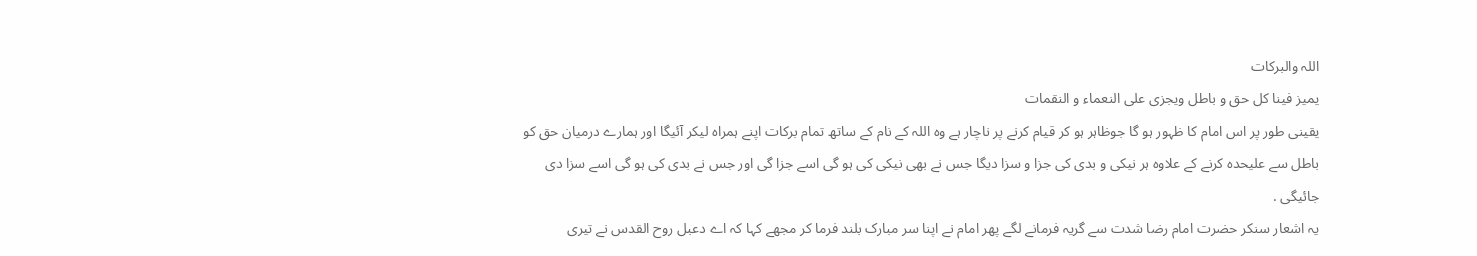اللہ والبرکات
یمیز فینا کل حق و باطل ویجزی علی النعماء و النقمات
یقینی طور پر اس امام کا ظہور ہو گا جوظاہر ہو کر قیام کرنے پر ناچار ہے وہ اللہ کے نام کے ساتھ تمام برکات اپنے ہمراہ لیکر آئیگا اور ہمارے درمیان حق کو باطل سے علیحدہ کرنے کے علاوہ ہر نیکی و بدی کی جزا و سزا دیگا جس نے بھی نیکی کی ہو گی اسے جزا گی اور جس نے بدی کی ہو گی اسے سزا دی جائیگی .
یہ اشعار سنکر حضرت امام رضا شدت سے گریہ فرمانے لگے پھر امام نے اپنا سر مبارک بلند فرما کر مجھے کہا کہ اے دعبل روح القدس نے تیری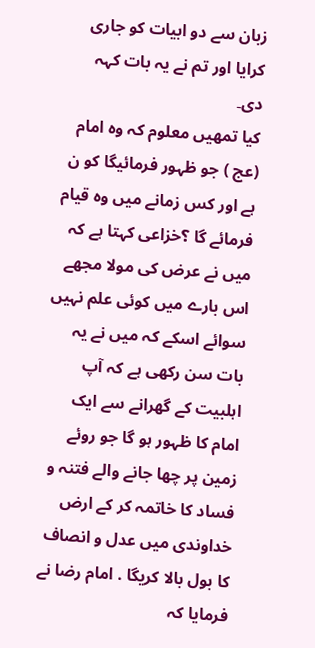زبان سے دو ابیات کو جاری کرایا اور تم نے یہ بات کہہ دی۔
کیا تمھیں معلوم کہ وہ امام (عج ) جو ظہور فرمائیگا کو ن ہے اور کس زمانے میں وہ قیام فرمائے گا ؟خزاعی کہتا ہے کہ میں نے عرض کی مولا مجھے اس بارے میں کوئی علم نہیں سوائے اسکے کہ میں نے یہ بات سن رکھی ہے کہ آپ اہلبیت کے گھرانے سے ایک امام کا ظہور ہو گا جو روئے زمین پر چھا جانے والے فتنہ و فساد کا خاتمہ کر کے ارض خداوندی میں عدل و انصاف کا بول بالا کریگا . امام رضا نے فرمایا کہ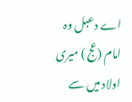اے دعبل وہ امام (عج ) میری اولاد میں سے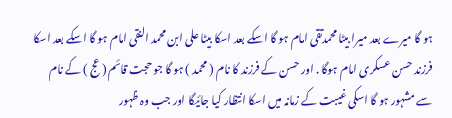ہو گا میرے بعد میرا بیٹا محمدتقی امام ہو گا اسکے بعد اسکا بیٹا علی ابن محمد النقی امام ہو گا اسکے بعد اسکا فرزند حسن عسکری امام ہوگا . اور حسن کے فرزند کا نام ( محمد ) ہو گا جو حجت قائم ( عج ) کے نام سے مشہور ہو گا اسکی غیبت کے زمانہ میں اسکا انتظار کیا جائیگا اور جب وہ ظہور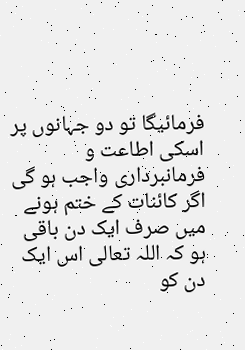فرمائیگا تو دو جہانوں پر اسکی اطاعت و فرمانبرداری واجب ہو گی اگر کائنات کے ختم ہونے میں صرف ایک دن باقی ہو کہ اللہ تعالی اس ایک دن کو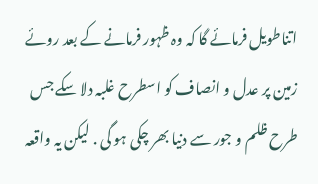اتناطویل فرمائے گا کہ وہ ظہور فرمانے کے بعد روئے زمین پر عدل و انصاف کو اسطرح غلبہ دلا سکے جس طرح ظلم و جور سے دنیا بھر چکی ہو گی . لیکن یہ واقعہ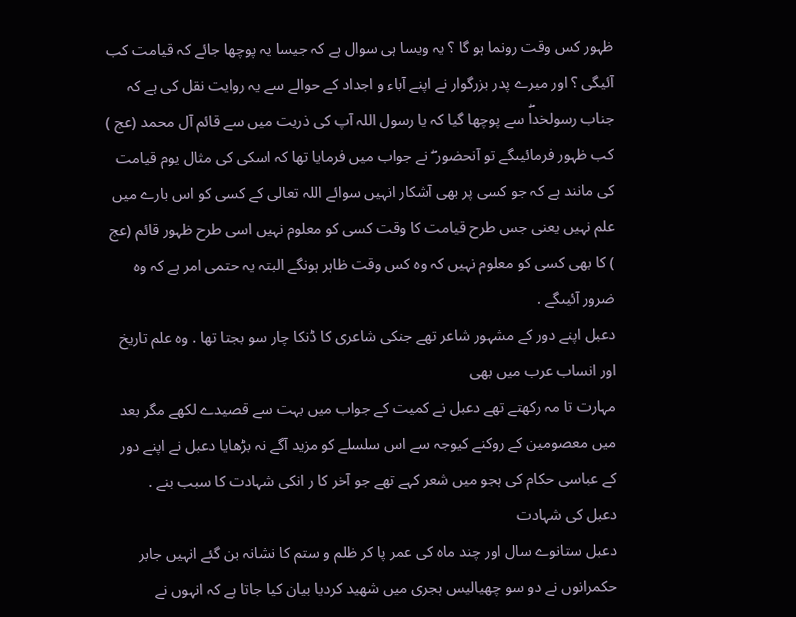ظہور کس وقت رونما ہو گا ؟ یہ ویسا ہی سوال ہے کہ جیسا یہ پوچھا جائے کہ قیامت کب آئیگی ؟ اور میرے پدر بزرگوار نے اپنے آباء و اجداد کے حوالے سے یہ روایت نقل کی ہے کہ جناب رسولخداۖ سے پوچھا گیا کہ یا رسول اللہ آپ کی ذریت میں سے قائم آل محمد (عج ) کب ظہور فرمائیںگے تو آنحضور ۖ نے جواب میں فرمایا تھا کہ اسکی کی مثال یوم قیامت کی مانند ہے کہ جو کسی پر بھی آشکار انہیں سوائے اللہ تعالی کے کسی کو اس بارے میں علم نہیں یعنی جس طرح قیامت کا وقت کسی کو معلوم نہیں اسی طرح ظہور قائم (عج ) کا بھی کسی کو معلوم نہیں کہ وہ کس وقت ظاہر ہونگے البتہ یہ حتمی امر ہے کہ وہ ضرور آئیںگے .
دعبل اپنے دور کے مشہور شاعر تھے جنکی شاعری کا ڈنکا چار سو بجتا تھا . وہ علم تاریخ اور انساب عرب میں بھی
مہارت تا مہ رکھتے تھے دعبل نے کمیت کے جواب میں بہت سے قصیدے لکھے مگر بعد میں معصومین کے روکنے کیوجہ سے اس سلسلے کو مزید آگے نہ بڑھایا دعبل نے اپنے دور کے عباسی حکام کی ہجو میں شعر کہے تھے جو آخر کا ر انکی شہادت کا سبب بنے .
دعبل کی شہادت
دعبل ستانوے سال اور چند ماہ کی عمر پا کر ظلم و ستم کا نشانہ بن گئے انہیں جابر حکمرانوں نے دو سو چھیالیس ہجری میں شھید کردیا بیان کیا جاتا ہے کہ انہوں نے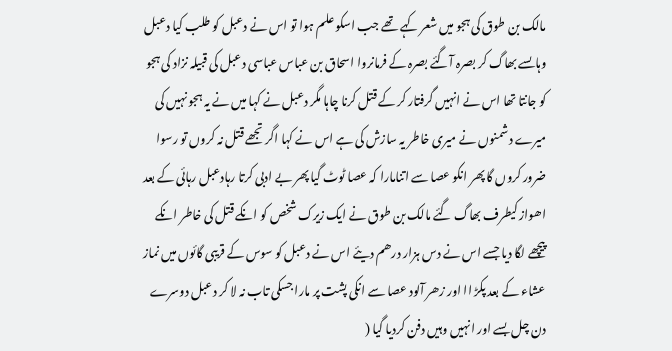مالک بن طوق کی ہجو میں شعر کہے تھے جب اسکو علم ہوا تو اس نے دعبل کو طلب کیا دعبل وہاںسے بھاگ کر بصرہ آگئے بصرہ کے فرمانروا اسحاق بن عباس عباسی دعبل کی قبیلہ نزاد کی ہجو کو جانتا تھا اس نے انہیں گرفتار کر کے قتل کرنا چاہا مگر دعبل نے کہا میں نے یہ ہجو نہیں کی میرے دشمنوں نے میری خاطر یہ سازش کی ہے اس نے کہا اگر تجھے قتل نہ کروں تو رسوا ضرور کروں گا پھر انکو عصا سے اتنامارا کہ عصا ٹوٹ گیا پھر بے ادبی کرتا رہادعبل رہائی کے بعد اھواز کیطرف بھاگ گئے مالک بن طوق نے ایک زیرک شخص کو انکے قتل کی خاطر انکے پیچھے لگا دیا جسے اس نے دس ہزار درھم دیئے اس نے دعبل کو سوس کے قریبی گائوں میں نماز عشاء کے بعد پکڑ اا اور زھر آلود عصا سے انکی پشت پر مارا جسکی تاب نہ لا کر دعبل دوسرے دن چل بسے اور انہیں وہیں دفن کردیا گیا (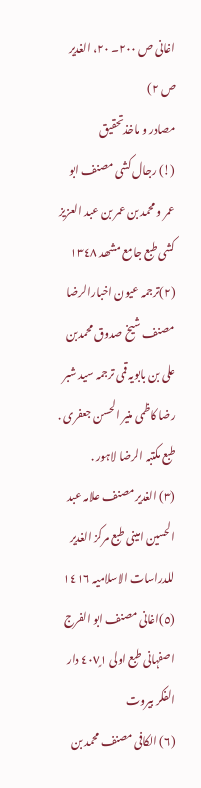اغانی ص ٢٠٠۔ ٢٠، الغدیر ص ٢)
مصادر و ماخذتحقیق
(!) رجال کشی مصنف ابو عمر و محمد بن عمر بن عبد العزیز کشی طبع جامع مشھد ١٣٤٨
(٢)ترجمہ عیون اخبارالرضا مصنف شیخ صدوق محمدبن علی بن بابویہ قمی ترجمہ سید شبر رضا کاظمی منیر الحسن جعفری . طبع مکتبہ الرضا لاہور .
(٣) الغدیر مصنف علامہ عبد الحسین امینی طبع مرکز الغدیر للدراسات الاسلامیہ ١٤١٦
(٥)اغانی مصنف ابو الفرج اصفہانی طبع اولی ٤٠٧ٍ١ دار الفکر بیروت
(٦) الکافی مصنف محمد بن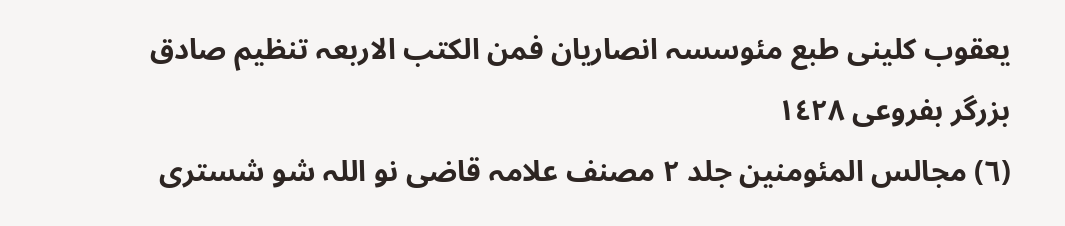یعقوب کلینی طبع مئوسسہ انصاریان فمن الکتب الاربعہ تنظیم صادق بزرگر بفروعی ١٤٢٨
(٦) مجالس المئومنین جلد ٢ مصنف علامہ قاضی نو اللہ شو شستری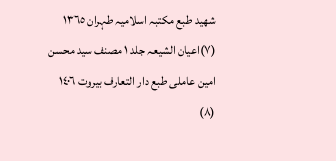شھید طبع مکتبہ اسلامیہ طہران ١٣٦٥
(٧)اعیان الشیعہ جلد ١ مصنف سید محسن امین عاملی طبع دار التعارف بیروت ١٤٠٦
(٨)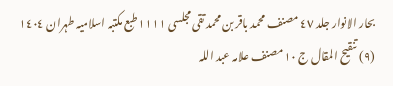بحار الانوار جلد ٤٧ مصنف محمد باقر بن محمد تقی مجلسی ١١١١ طبع مکتبہ اسلامیہ طہران ١٤٠٤
(٩) تنقیح المقال ج ١٠ مصنف علامہ عبد اللہ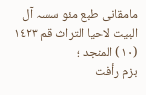مامقانی طبع مئو سسہ آل البیت لاحیا التراث قم ١٤٢٣
(١٠) المنجد ؛
بزم رأفت